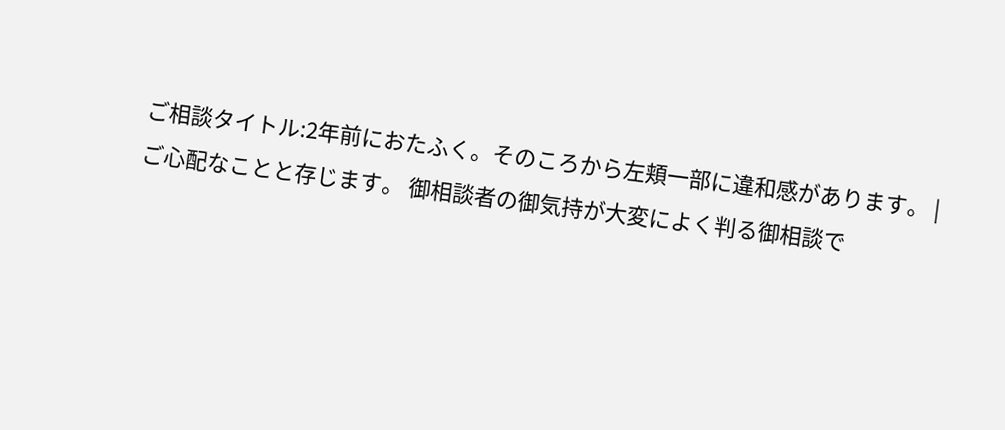ご相談タイトル:2年前におたふく。そのころから左頬一部に違和感があります。 |
ご心配なことと存じます。 御相談者の御気持が大変によく判る御相談で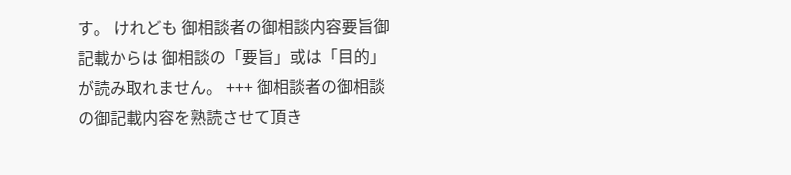す。 けれども 御相談者の御相談内容要旨御記載からは 御相談の「要旨」或は「目的」が読み取れません。 +++ 御相談者の御相談の御記載内容を熟読させて頂き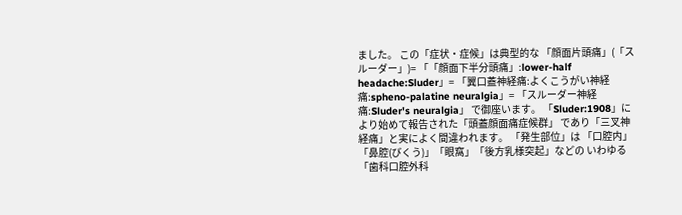ました。 この「症状・症候」は典型的な 「顔面片頭痛」(「スルーダー」)= 「「顔面下半分頭痛」:lower-half headache:Sluder」= 「翼口蓋神経痛:よくこうがい神経痛:spheno-palatine neuralgia」= 「スルーダー神経痛:Sluder's neuralgia」 で御座います。 「Sluder:1908」により始めて報告された「頭蓋顔面痛症候群」 であり「三叉神経痛」と実によく間違われます。 「発生部位」は 「口腔内」「鼻腔(びくう)」「眼窩」「後方乳様突起」などの いわゆる「歯科口腔外科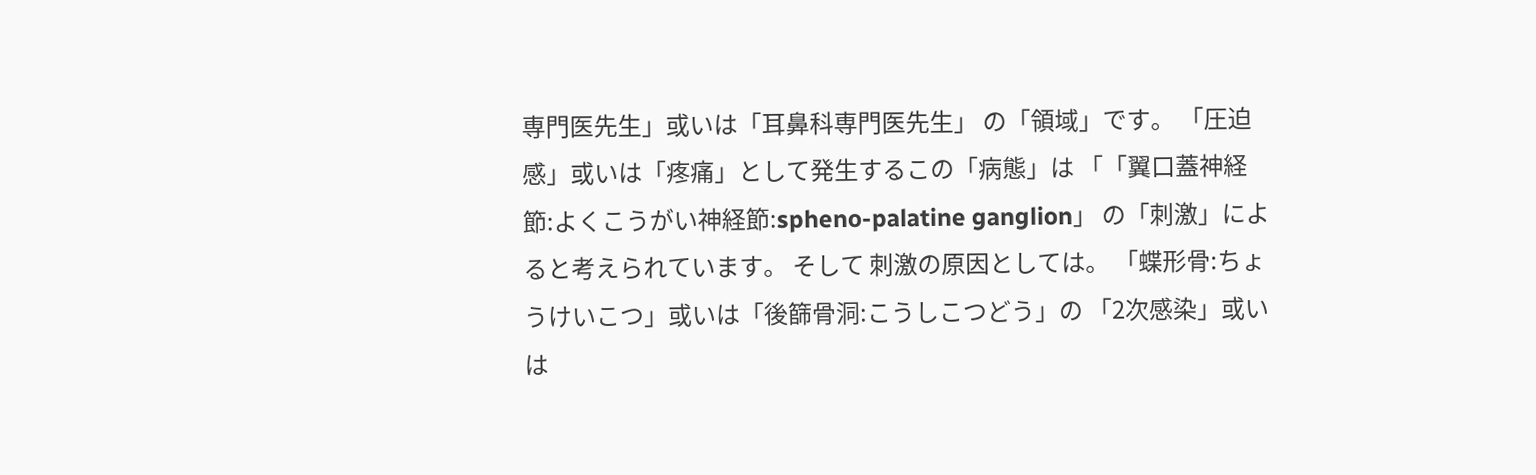専門医先生」或いは「耳鼻科専門医先生」 の「領域」です。 「圧迫感」或いは「疼痛」として発生するこの「病態」は 「「翼口蓋神経節:よくこうがい神経節:spheno-palatine ganglion」 の「刺激」によると考えられています。 そして 刺激の原因としては。 「蝶形骨:ちょうけいこつ」或いは「後篩骨洞:こうしこつどう」の 「2次感染」或いは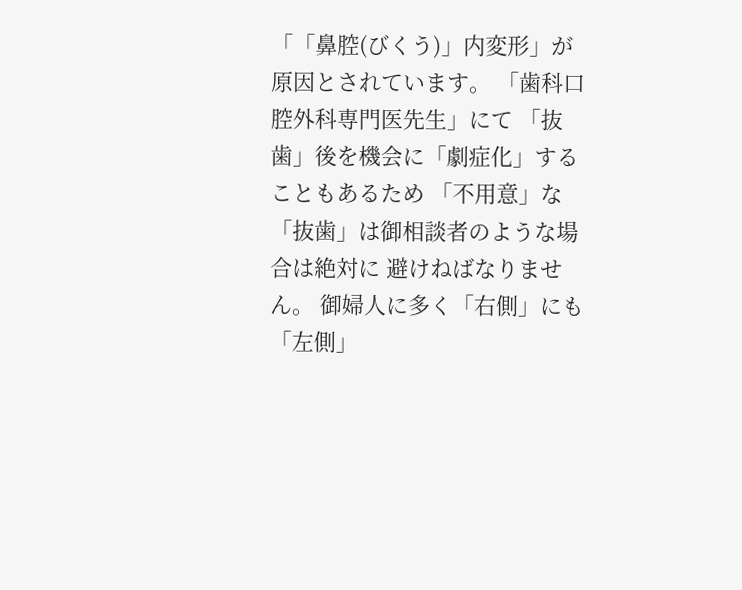「「鼻腔(びくう)」内変形」が原因とされています。 「歯科口腔外科専門医先生」にて 「抜歯」後を機会に「劇症化」することもあるため 「不用意」な「抜歯」は御相談者のような場合は絶対に 避けねばなりません。 御婦人に多く「右側」にも「左側」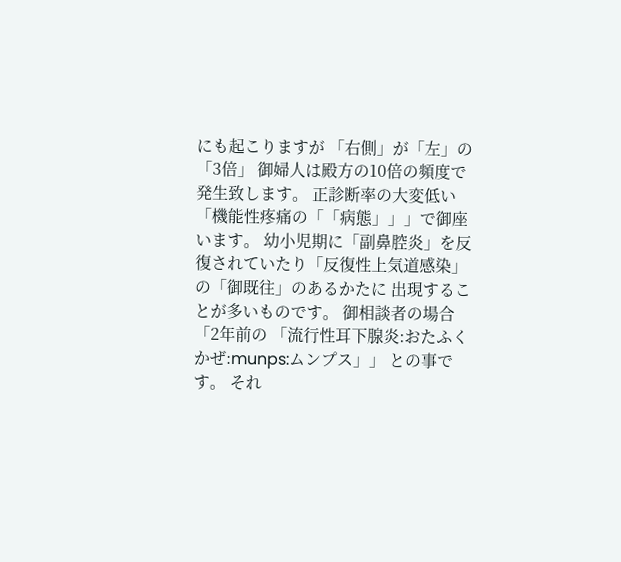にも起こりますが 「右側」が「左」の「3倍」 御婦人は殿方の10倍の頻度で発生致します。 正診断率の大変低い「機能性疼痛の「「病態」」」で御座います。 幼小児期に「副鼻腔炎」を反復されていたり「反復性上気道感染」 の「御既往」のあるかたに 出現することが多いものです。 御相談者の場合「2年前の 「流行性耳下腺炎:おたふくかぜ:munps:ムンプス」」 との事です。 それ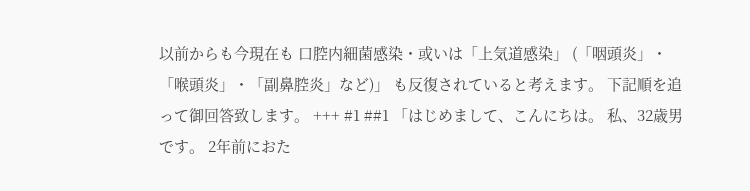以前からも今現在も 口腔内細菌感染・或いは「上気道感染」 (「咽頭炎」・「喉頭炎」・「副鼻腔炎」など)」 も反復されていると考えます。 下記順を追って御回答致します。 +++ #1 ##1 「はじめまして、こんにちは。 私、32歳男です。 2年前におた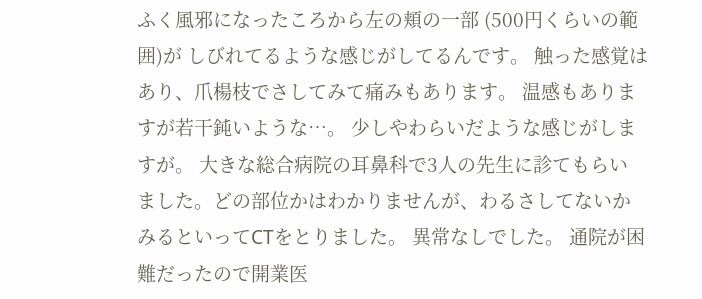ふく風邪になったころから左の頬の一部 (500円くらいの範囲)が しびれてるような感じがしてるんです。 触った感覚はあり、爪楊枝でさしてみて痛みもあります。 温感もありますが若干鈍いような…。 少しやわらいだような感じがしますが。 大きな総合病院の耳鼻科で3人の先生に診てもらい ました。どの部位かはわかりませんが、わるさしてないか みるといってCTをとりました。 異常なしでした。 通院が困難だったので開業医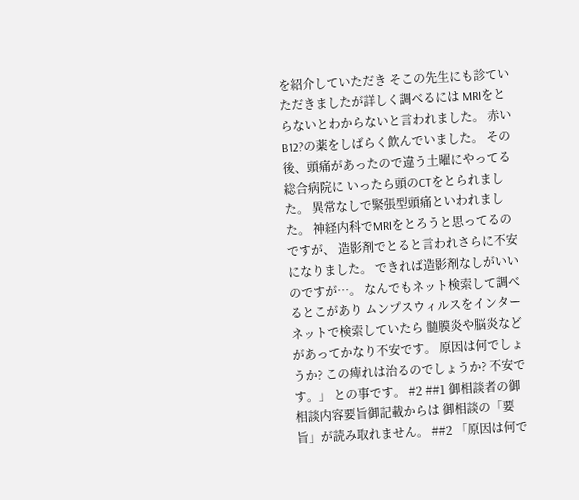を紹介していただき そこの先生にも診ていただきましたが詳しく調べるには MRIをとらないとわからないと言われました。 赤いB12?の薬をしばらく飲んでいました。 その後、頭痛があったので違う土曜にやってる総合病院に いったら頭のCTをとられました。 異常なしで緊張型頭痛といわれました。 神経内科でMRIをとろうと思ってるのですが、 造影剤でとると言われさらに不安になりました。 できれば造影剤なしがいいのですが…。 なんでもネット検索して調べるとこがあり ムンプスウィルスをインターネットで検索していたら 髄膜炎や脳炎などがあってかなり不安です。 原因は何でしょうか? この痺れは治るのでしょうか? 不安です。」 との事です。 #2 ##1 御相談者の御相談内容要旨御記載からは 御相談の「要旨」が読み取れません。 ##2 「原因は何で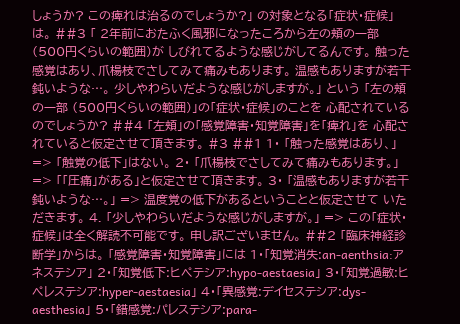しょうか? この痺れは治るのでしょうか?」 の対象となる「症状・症候」は。 ##3 「 2年前におたふく風邪になったころから左の頬の一部 (500円くらいの範囲)が しびれてるような感じがしてるんです。 触った感覚はあり、爪楊枝でさしてみて痛みもあります。 温感もありますが若干鈍いような…。 少しやわらいだような感じがしますが。」 という 「左の頬の一部 (500円くらいの範囲)」の「症状・症候」のことを 心配されているのでしょうか? ##4 「左頬」の「感覚障害・知覚障害」を「痺れ」を 心配されていると仮定させて頂きます。 #3 ##1 1・ 「触った感覚はあり、」 => 「触覚の低下」はない。 2・ 「爪楊枝でさしてみて痛みもあります。」 => 「「圧痛」がある」と仮定させて頂きます。 3・ 「温感もありますが若干鈍いような…。」 => 温度覚の低下があるということと仮定させて いただきます。 4. 「少しやわらいだような感じがしますが。」 => この「症状・症候」は全く解読不可能です。 申し訳ございません。 ##2 「臨床神経診断学」からは。 「感覚障害・知覚障害」には 1・「知覚消失:an-aenthsia:アネステシア」 2・「知覚低下:ヒペテシア:hypo-aestaesia」 3・「知覚過敏:ヒペレステシア:hyper-aestaesia」 4・「異感覚:デイセステシア:dys-aesthesia」 5・「錯感覚:パレステシア:para-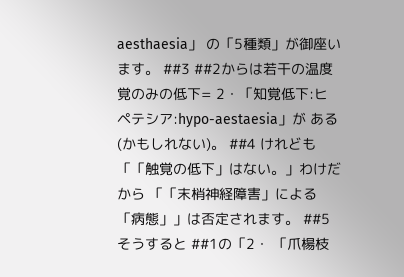aesthaesia」 の「5種類」が御座います。 ##3 ##2からは若干の温度覚のみの低下= 2・「知覚低下:ヒペテシア:hypo-aestaesia」が ある(かもしれない)。 ##4 けれども 「「触覚の低下」はない。」わけだから 「「末梢神経障害」による「病態」」は否定されます。 ##5 そうすると ##1の「2・ 「爪楊枝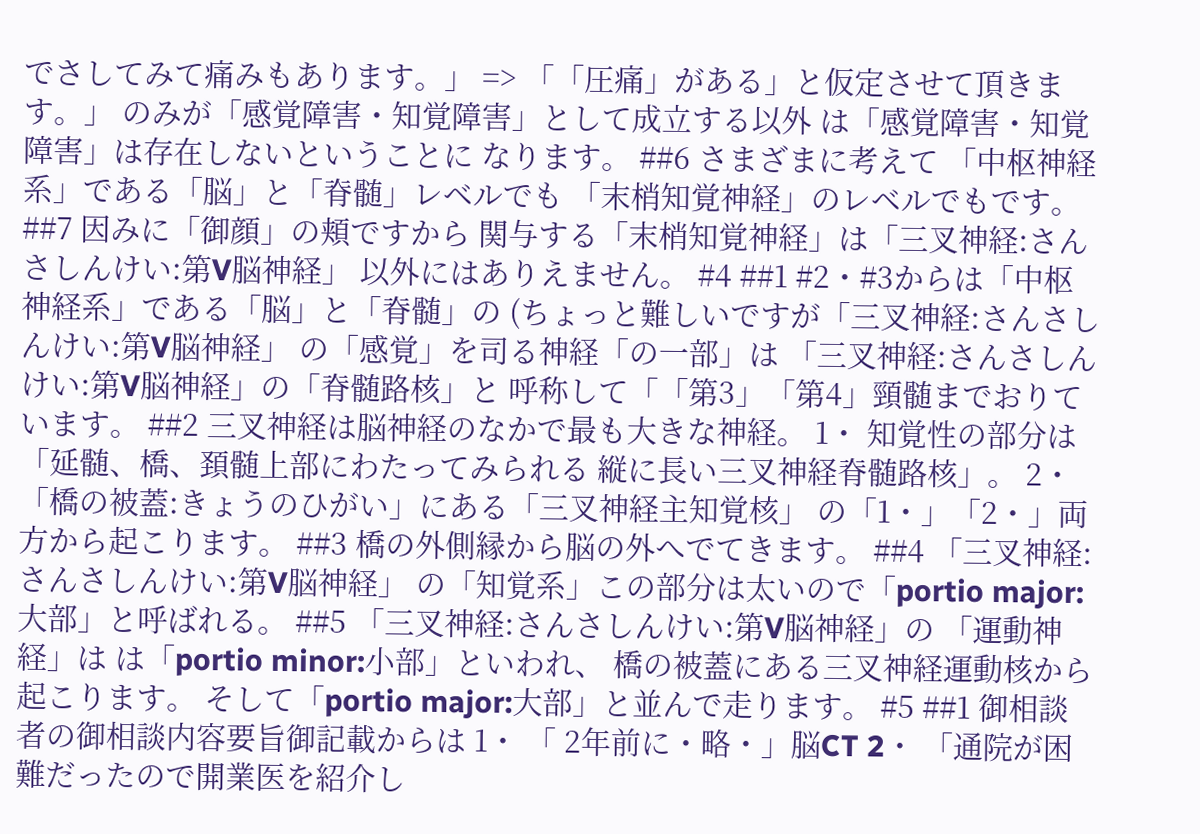でさしてみて痛みもあります。」 => 「「圧痛」がある」と仮定させて頂きます。」 のみが「感覚障害・知覚障害」として成立する以外 は「感覚障害・知覚障害」は存在しないということに なります。 ##6 さまざまに考えて 「中枢神経系」である「脳」と「脊髄」レベルでも 「末梢知覚神経」のレベルでもです。 ##7 因みに「御顔」の頬ですから 関与する「末梢知覚神経」は「三叉神経:さんさしんけい:第V脳神経」 以外にはありえません。 #4 ##1 #2・#3からは「中枢神経系」である「脳」と「脊髄」の (ちょっと難しいですが「三叉神経:さんさしんけい:第V脳神経」 の「感覚」を司る神経「の一部」は 「三叉神経:さんさしんけい:第V脳神経」の「脊髄路核」と 呼称して「「第3」「第4」頸髄までおりています。 ##2 三叉神経は脳神経のなかで最も大きな神経。 1・ 知覚性の部分は「延髄、橋、頚髄上部にわたってみられる 縦に長い三叉神経脊髄路核」。 2・ 「橋の被蓋:きょうのひがい」にある「三叉神経主知覚核」 の「1・」「2・」両方から起こります。 ##3 橋の外側縁から脳の外へでてきます。 ##4 「三叉神経:さんさしんけい:第V脳神経」 の「知覚系」この部分は太いので「portio major:大部」と呼ばれる。 ##5 「三叉神経:さんさしんけい:第V脳神経」の 「運動神経」は は「portio minor:小部」といわれ、 橋の被蓋にある三叉神経運動核から起こります。 そして「portio major:大部」と並んで走ります。 #5 ##1 御相談者の御相談内容要旨御記載からは 1・ 「 2年前に・略・」脳CT 2・ 「通院が困難だったので開業医を紹介し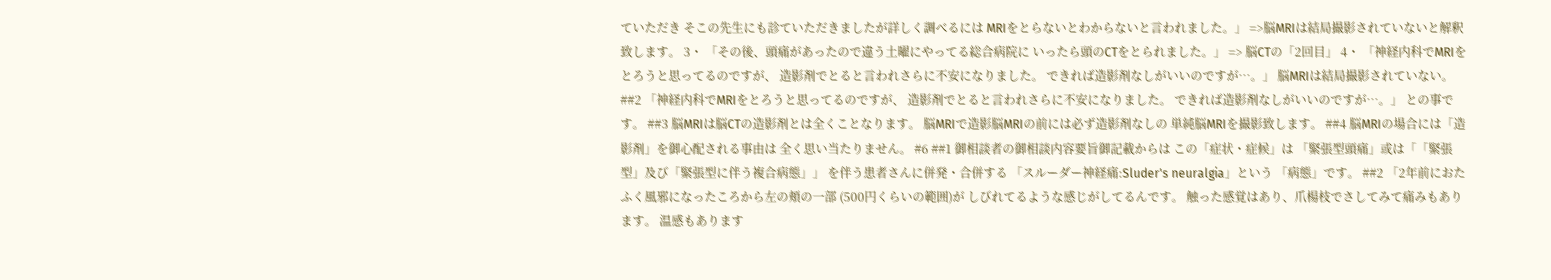ていただき そこの先生にも診ていただきましたが詳しく調べるには MRIをとらないとわからないと言われました。」 =>脳MRIは結局撮影されていないと解釈致します。 3・ 「その後、頭痛があったので違う土曜にやってる総合病院に いったら頭のCTをとられました。」 => 脳CTの「2回目」 4・ 「神経内科でMRIをとろうと思ってるのですが、 造影剤でとると言われさらに不安になりました。 できれば造影剤なしがいいのですが…。」 脳MRIは結局撮影されていない。 ##2 「神経内科でMRIをとろうと思ってるのですが、 造影剤でとると言われさらに不安になりました。 できれば造影剤なしがいいのですが…。」 との事です。 ##3 脳MRIは脳CTの造影剤とは全くことなります。 脳MRIで造影脳MRIの前には必ず造影剤なしの 単純脳MRIを撮影致します。 ##4 脳MRIの場合には「造影剤」を御心配される事由は 全く思い当たりません。 #6 ##1 御相談者の御相談内容要旨御記載からは この「症状・症候」は 「緊張型頭痛」或は「「緊張型」及び「緊張型に伴う複合病態」」 を伴う患者さんに併発・合併する 「スルーダー神経痛:Sluder's neuralgia」という 「病態」です。 ##2 「2年前におたふく風邪になったころから左の頬の一部 (500円くらいの範囲)が しびれてるような感じがしてるんです。 触った感覚はあり、爪楊枝でさしてみて痛みもあります。 温感もあります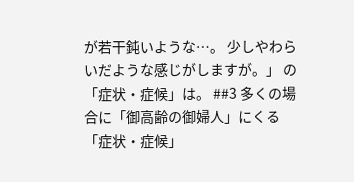が若干鈍いような…。 少しやわらいだような感じがしますが。」 の「症状・症候」は。 ##3 多くの場合に「御高齢の御婦人」にくる「症状・症候」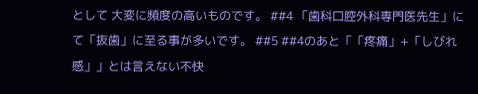として 大変に頻度の高いものです。 ##4 「歯科口腔外科専門医先生」にて「抜歯」に至る事が多いです。 ##5 ##4のあと「「疼痛」+「しびれ感」」とは言えない不快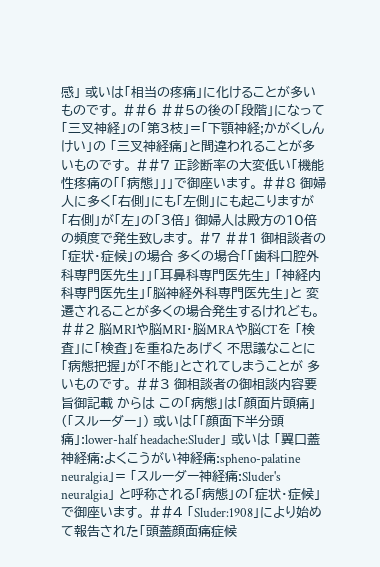感」 或いは「相当の疼痛」に化けることが多いものです。 ##6 ##5の後の「段階」になって 「三叉神経」の「第3枝」=「下顎神経;かがくしんけい」の 「三叉神経痛」と間違われることが多いものです。 ##7 正診断率の大変低い「機能性疼痛の「「病態」」」で御座います。 ##8 御婦人に多く「右側」にも「左側」にも起こりますが 「右側」が「左」の「3倍」 御婦人は殿方の10倍の頻度で発生致します。 #7 ##1 御相談者の「症状・症候」の場合 多くの場合「「歯科口腔外科専門医先生」」「耳鼻科専門医先生」 「神経内科専門医先生」「脳神経外科専門医先生」と 変遷されることが多くの場合発生するけれども。 ##2 脳MRIや脳MRI・脳MRAや脳CTを 「検査」に「検査」を重ねたあげく 不思議なことに「病態把握」が「不能」とされてしまうことが 多いものです。 ##3 御相談者の御相談内容要旨御記載 からは この「病態」は「顔面片頭痛」(「スルーダー」) 或いは「「顔面下半分頭痛」:lower-half headache:Sluder」 或いは 「翼口蓋神経痛:よくこうがい神経痛:spheno-palatine neuralgia」= 「スルーダー神経痛:Sluder's neuralgia」 と呼称される「病態」の「症状・症候」で御座います。 ##4 「Sluder:1908」により始めて報告された「頭蓋顔面痛症候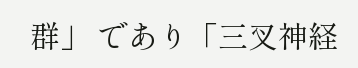群」 であり「三叉神経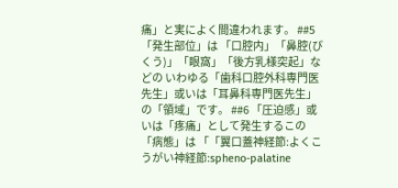痛」と実によく間違われます。 ##5 「発生部位」は 「口腔内」「鼻腔(びくう)」「眼窩」「後方乳様突起」などの いわゆる「歯科口腔外科専門医先生」或いは「耳鼻科専門医先生」 の「領域」です。 ##6 「圧迫感」或いは「疼痛」として発生するこの「病態」は 「「翼口蓋神経節:よくこうがい神経節:spheno-palatine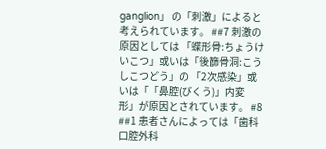ganglion」 の「刺激」によると考えられています。 ##7 刺激の原因としては 「蝶形骨:ちょうけいこつ」或いは「後篩骨洞:こうしこつどう」の 「2次感染」或いは「「鼻腔(びくう)」内変形」が原因とされています。 #8 ##1 患者さんによっては「歯科口腔外科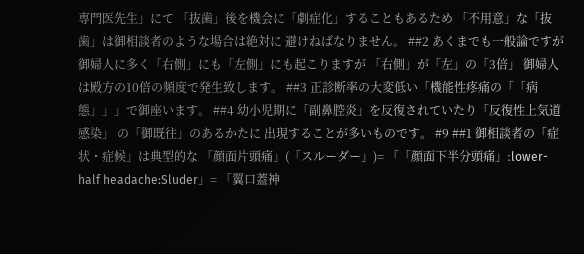専門医先生」にて 「抜歯」後を機会に「劇症化」することもあるため 「不用意」な「抜歯」は御相談者のような場合は絶対に 避けねばなりません。 ##2 あくまでも一般論ですが 御婦人に多く「右側」にも「左側」にも起こりますが 「右側」が「左」の「3倍」 御婦人は殿方の10倍の頻度で発生致します。 ##3 正診断率の大変低い「機能性疼痛の「「病態」」」で御座います。 ##4 幼小児期に「副鼻腔炎」を反復されていたり「反復性上気道感染」 の「御既往」のあるかたに 出現することが多いものです。 #9 ##1 御相談者の「症状・症候」は典型的な 「顔面片頭痛」(「スルーダー」)= 「「顔面下半分頭痛」:lower-half headache:Sluder」= 「翼口蓋神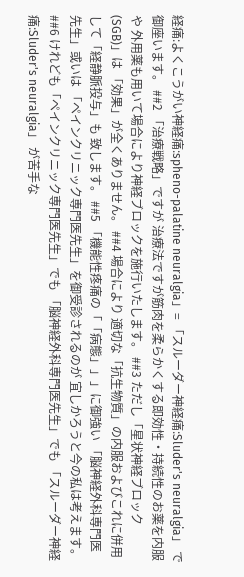経痛:よくこうがい神経痛:spheno-palatine neuralgia」= 「スルーダー神経痛:Sluder's neuralgia」 で御座います。 ##2 「治療戦略」ですが 治療法ですが筋肉を柔らかくする即効性・持続性のお薬を内服や 外用薬も用いて場合により神経ブロックを施行いたします。 ##3 ただし「星状神経ブロック(SGB)」は 「効果」が全くありません。 ##4 場合により 適切な「抗生物質」の内服およびこれに併用して「経静脈投与」も 致します。 ##5 「機能性疼痛の「「病態」」」に御強い 「脳神経外科専門医先生」或いは 「ペインクリニック専門医先生」を御受診されるのが 宜しかろうと今の私は考えます。 ##6 けれども「ペインクリニック専門医先生」でも 「脳神経外科専門医先生」でも 「スルーダー神経痛:Sluder's neuralgia」 が苦手な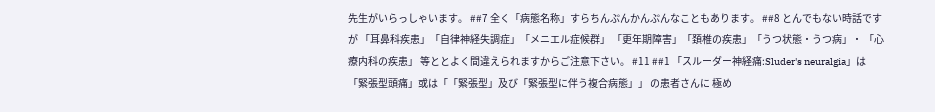先生がいらっしゃいます。 ##7 全く「病態名称」すらちんぷんかんぷんなこともあります。 ##8 とんでもない時話ですが 「耳鼻科疾患」「自律神経失調症」「メニエル症候群」 「更年期障害」「頚椎の疾患」「うつ状態・うつ病」・ 「心療内科の疾患」 等ととよく間違えられますからご注意下さい。 #11 ##1 「スルーダー神経痛:Sluder's neuralgia」は 「緊張型頭痛」或は「「緊張型」及び「緊張型に伴う複合病態」」 の患者さんに 極め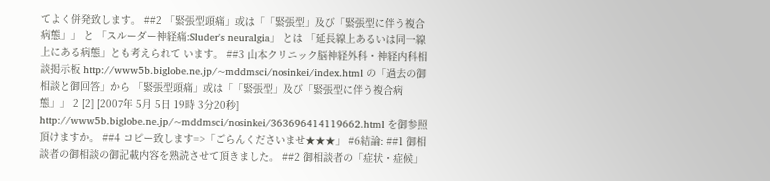てよく併発致します。 ##2 「緊張型頭痛」或は「「緊張型」及び「緊張型に伴う複合病態」」 と 「スルーダー神経痛:Sluder's neuralgia」 とは 「延長線上あるいは同一線上にある病態」とも考えられて います。 ##3 山本クリニック脳神経外科・神経内科相談掲示板 http://www5b.biglobe.ne.jp/~mddmsci/nosinkei/index.html の「過去の御相談と御回答」から 「緊張型頭痛」或は「「緊張型」及び「緊張型に伴う複合病態」」 2 [2] [2007年 5月 5日 19時 3分20秒] http://www5b.biglobe.ne.jp/~mddmsci/nosinkei/363696414119662.html を御参照頂けますか。 ##4 コピー致します=>「ごらんくださいませ★★★」 #6結論: ##1 御相談者の御相談の御記載内容を熟読させて頂きました。 ##2 御相談者の「症状・症候」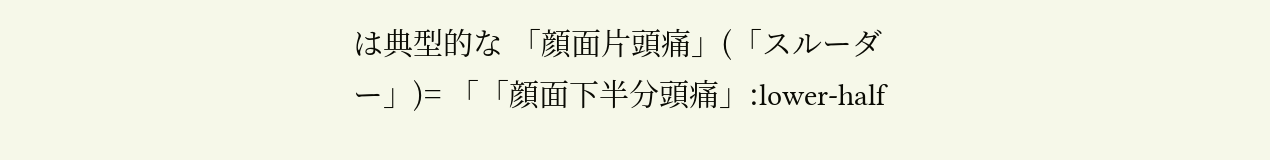は典型的な 「顔面片頭痛」(「スルーダー」)= 「「顔面下半分頭痛」:lower-half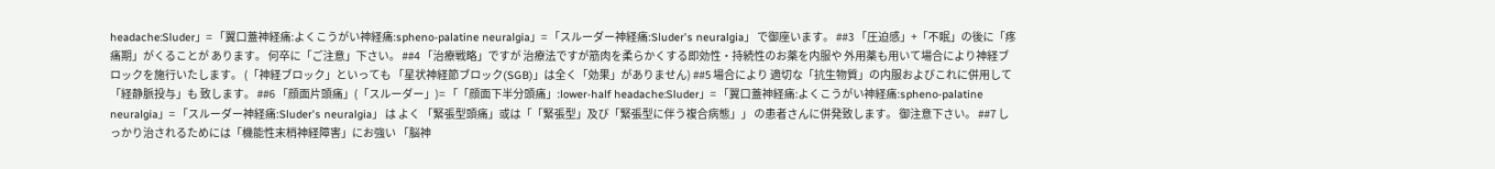headache:Sluder」= 「翼口蓋神経痛:よくこうがい神経痛:spheno-palatine neuralgia」= 「スルーダー神経痛:Sluder's neuralgia」 で御座います。 ##3 「圧迫感」+「不眠」の後に「疼痛期」がくることが あります。 何卒に「ご注意」下さい。 ##4 「治療戦略」ですが 治療法ですが筋肉を柔らかくする即効性・持続性のお薬を内服や 外用薬も用いて場合により神経ブロックを施行いたします。 (「神経ブロック」といっても 「星状神経節ブロック(SGB)」は全く「効果」がありません) ##5 場合により 適切な「抗生物質」の内服およびこれに併用して「経静脈投与」も 致します。 ##6 「顔面片頭痛」(「スルーダー」)= 「「顔面下半分頭痛」:lower-half headache:Sluder」= 「翼口蓋神経痛:よくこうがい神経痛:spheno-palatine neuralgia」= 「スルーダー神経痛:Sluder's neuralgia」 は よく 「緊張型頭痛」或は「「緊張型」及び「緊張型に伴う複合病態」」 の患者さんに併発致します。 御注意下さい。 ##7 しっかり治されるためには「機能性末梢神経障害」にお強い 「脳神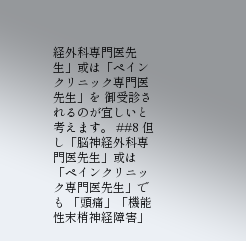経外科専門医先生」或は「ペインクリニック専門医先生」を 御受診されるのが宜しいと考えます。 ##8 但し「脳神経外科専門医先生」或は「ペインクリニック専門医先生」でも 「頭痛」「機能性末梢神経障害」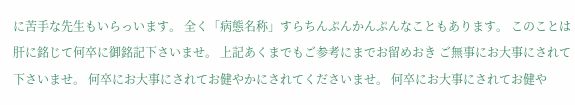に苦手な先生もいらっいます。 全く「病態名称」すらちんぷんかんぷんなこともあります。 このことは肝に銘じて何卒に御銘記下さいませ。 上記あくまでもご参考にまでお留めおき ご無事にお大事にされて下さいませ。 何卒にお大事にされてお健やかにされてくださいませ。 何卒にお大事にされてお健や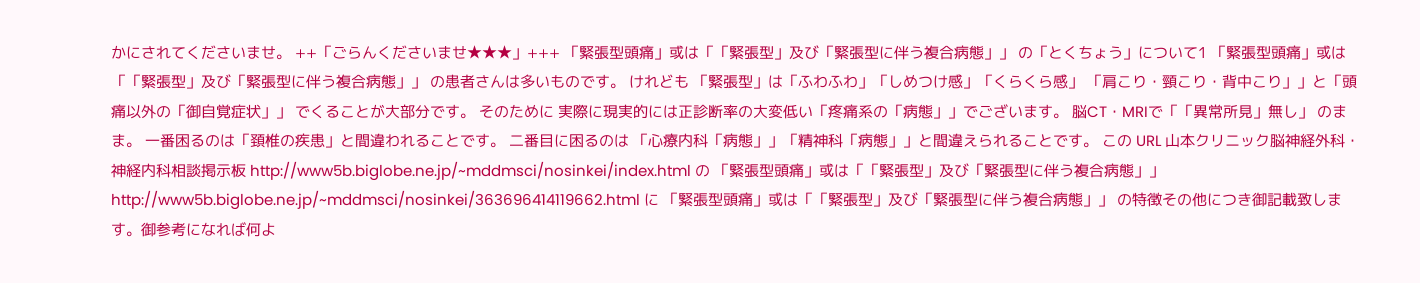かにされてくださいませ。 ++「ごらんくださいませ★★★」+++ 「緊張型頭痛」或は「「緊張型」及び「緊張型に伴う複合病態」」 の「とくちょう」について1 「緊張型頭痛」或は「「緊張型」及び「緊張型に伴う複合病態」」 の患者さんは多いものです。 けれども 「緊張型」は「ふわふわ」「しめつけ感」「くらくら感」 「肩こり・頸こり・背中こり」」と「頭痛以外の「御自覚症状」」 でくることが大部分です。 そのために 実際に現実的には正診断率の大変低い「疼痛系の「病態」」でございます。 脳CT・MRIで「「異常所見」無し」 のまま。 一番困るのは「頚椎の疾患」と間違われることです。 二番目に困るのは 「心療内科「病態」」「精神科「病態」」と間違えられることです。 この URL 山本クリニック脳神経外科・神経内科相談掲示板 http://www5b.biglobe.ne.jp/~mddmsci/nosinkei/index.html の 「緊張型頭痛」或は「「緊張型」及び「緊張型に伴う複合病態」」 http://www5b.biglobe.ne.jp/~mddmsci/nosinkei/363696414119662.html に 「緊張型頭痛」或は「「緊張型」及び「緊張型に伴う複合病態」」 の特徴その他につき御記載致します。御参考になれば何よ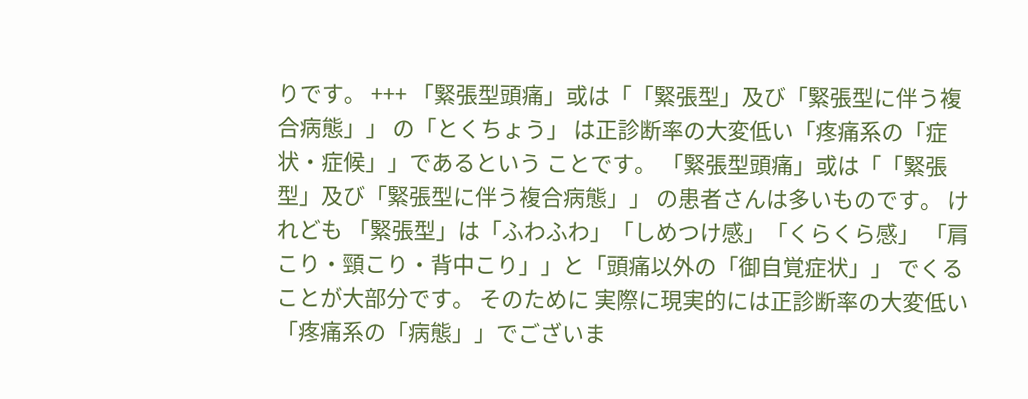りです。 +++ 「緊張型頭痛」或は「「緊張型」及び「緊張型に伴う複合病態」」 の「とくちょう」 は正診断率の大変低い「疼痛系の「症状・症候」」であるという ことです。 「緊張型頭痛」或は「「緊張型」及び「緊張型に伴う複合病態」」 の患者さんは多いものです。 けれども 「緊張型」は「ふわふわ」「しめつけ感」「くらくら感」 「肩こり・頸こり・背中こり」」と「頭痛以外の「御自覚症状」」 でくることが大部分です。 そのために 実際に現実的には正診断率の大変低い「疼痛系の「病態」」でございま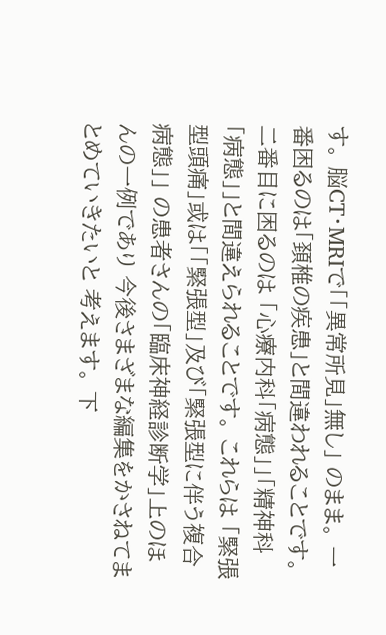す。 脳CT・MRIで「「異常所見」無し」 のまま。 一番困るのは「頚椎の疾患」と間違われることです。 二番目に困るのは 「心療内科「病態」」「精神科「病態」」と間違えられることです。 これらは 「緊張型頭痛」或は「「緊張型」及び「緊張型に伴う複合病態」」 の患者さんの「臨床神経診断学」上のほんの一例であり 今後さまざまな編集をかさねてまとめていきたいと 考えます。 下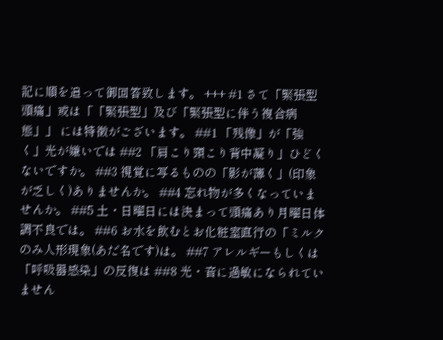記に順を追って御回答致します。 +++ #1 さて「緊張型頭痛」或は「「緊張型」及び「緊張型に伴う複合病態」」 には特徴がございます。 ##1 「残像」が「強く」光が嫌いでは ##2 「肩こり頸こり背中凝り」ひどくないですか。 ##3 視覚に写るものの「影が薄く」(印象が乏しく)ありませんか。 ##4 忘れ物が多くなっていませんか。 ##5 土・日曜日には決まって頭痛あり月曜日体調不良では。 ##6 お水を飲むとお化粧室直行の「ミルクのみ人形現象(あだ名です)は。 ##7 アレルギーもしくは「呼吸器感染」の反復は ##8 光・音に過敏になられていません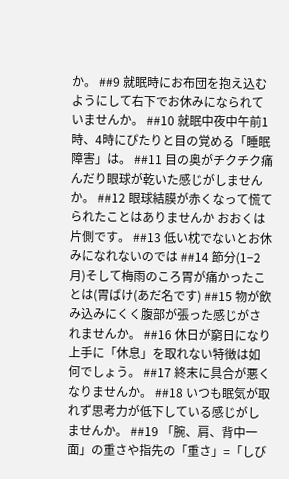か。 ##9 就眠時にお布団を抱え込むようにして右下でお休みになられていませんか。 ##10 就眠中夜中午前1時、4時にぴたりと目の覚める「睡眠障害」は。 ##11 目の奥がチクチク痛んだり眼球が乾いた感じがしませんか。 ##12 眼球結膜が赤くなって慌てられたことはありませんか おおくは片側です。 ##13 低い枕でないとお休みになれないのでは ##14 節分(1−2月)そして梅雨のころ胃が痛かったことは(胃ばけ(あだ名です) ##15 物が飲み込みにくく腹部が張った感じがされませんか。 ##16 休日が窮日になり上手に「休息」を取れない特徴は如何でしょう。 ##17 終末に具合が悪くなりませんか。 ##18 いつも眠気が取れず思考力が低下している感じがしませんか。 ##19 「腕、肩、背中一面」の重さや指先の「重さ」=「しび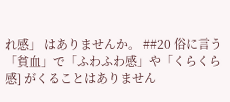れ感」 はありませんか。 ##20 俗に言う「貧血」で「ふわふわ感」や「くらくら感] がくることはありません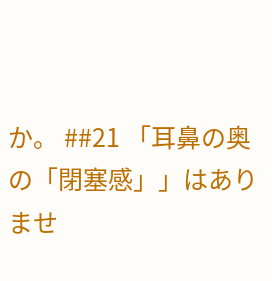か。 ##21 「耳鼻の奥の「閉塞感」」はありませ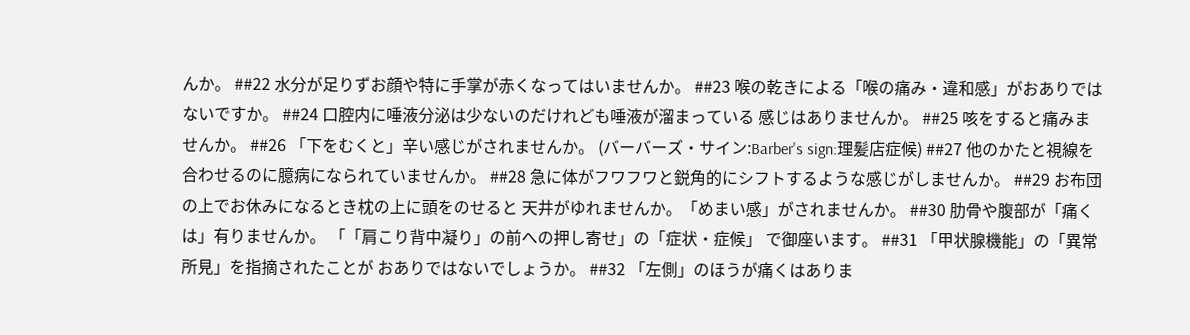んか。 ##22 水分が足りずお顔や特に手掌が赤くなってはいませんか。 ##23 喉の乾きによる「喉の痛み・違和感」がおありではないですか。 ##24 口腔内に唾液分泌は少ないのだけれども唾液が溜まっている 感じはありませんか。 ##25 咳をすると痛みませんか。 ##26 「下をむくと」辛い感じがされませんか。 (バーバーズ・サイン:Barber's sign:理髪店症候) ##27 他のかたと視線を合わせるのに臆病になられていませんか。 ##28 急に体がフワフワと鋭角的にシフトするような感じがしませんか。 ##29 お布団の上でお休みになるとき枕の上に頭をのせると 天井がゆれませんか。「めまい感」がされませんか。 ##30 肋骨や腹部が「痛くは」有りませんか。 「「肩こり背中凝り」の前への押し寄せ」の「症状・症候」 で御座います。 ##31 「甲状腺機能」の「異常所見」を指摘されたことが おありではないでしょうか。 ##32 「左側」のほうが痛くはありま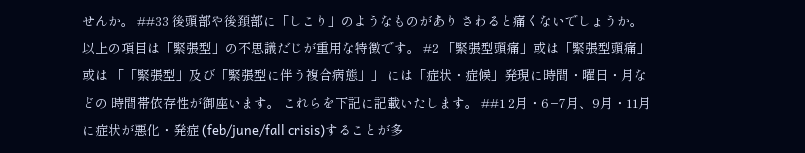せんか。 ##33 後頭部や後頚部に「しこり」のようなものがあり さわると痛くないでしょうか。 以上の項目は「緊張型」の不思議だじが重用な特徴です。 #2 「緊張型頭痛」或は「緊張型頭痛」或は 「「緊張型」及び「緊張型に伴う複合病態」」 には「症状・症候」発現に時間・曜日・月などの 時間帯依存性が御座います。 これらを下記に記載いたします。 ##1 2月・6−7月、9月・11月に症状が悪化・発症 (feb/june/fall crisis)することが多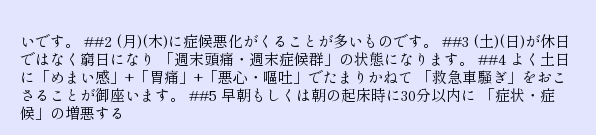いです。 ##2 (月)(木)に症候悪化がくることが多いものです。 ##3 (土)(日)が休日ではなく窮日になり 「週末頭痛・週末症候群」の状態になります。 ##4 よく土日に「めまい感」+「胃痛」+「悪心・嘔吐」でたまりかねて 「救急車騒ぎ」をおこさることが御座います。 ##5 早朝もしくは朝の起床時に30分以内に 「症状・症候」の増悪する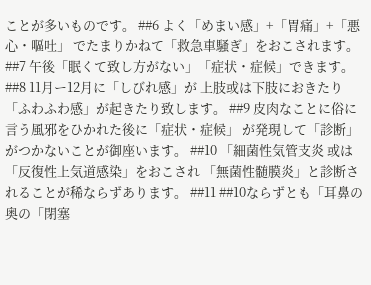ことが多いものです。 ##6 よく「めまい感」+「胃痛」+「悪心・嘔吐」 でたまりかねて「救急車騒ぎ」をおこされます。 ##7 午後「眠くて致し方がない」「症状・症候」できます。 ##8 11月ー12月に「しびれ感」が 上肢或は下肢におきたり「ふわふわ感」が起きたり致します。 ##9 皮肉なことに俗に言う風邪をひかれた後に「症状・症候」 が発現して「診断」がつかないことが御座います。 ##10 「細菌性気管支炎 或は「反復性上気道感染」をおこされ 「無菌性髄膜炎」と診断されることが稀ならずあります。 ##11 ##10ならずとも「耳鼻の奥の「閉塞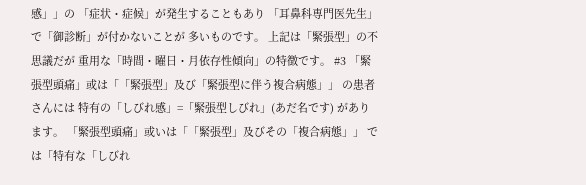感」」の 「症状・症候」が発生することもあり 「耳鼻科専門医先生」で「御診断」が付かないことが 多いものです。 上記は「緊張型」の不思議だが 重用な「時間・曜日・月依存性傾向」の特徴です。 #3 「緊張型頭痛」或は「「緊張型」及び「緊張型に伴う複合病態」」 の患者さんには 特有の「しびれ感」=「緊張型しびれ」(あだ名です) があります。 「緊張型頭痛」或いは「「緊張型」及びその「複合病態」」 では「特有な「しびれ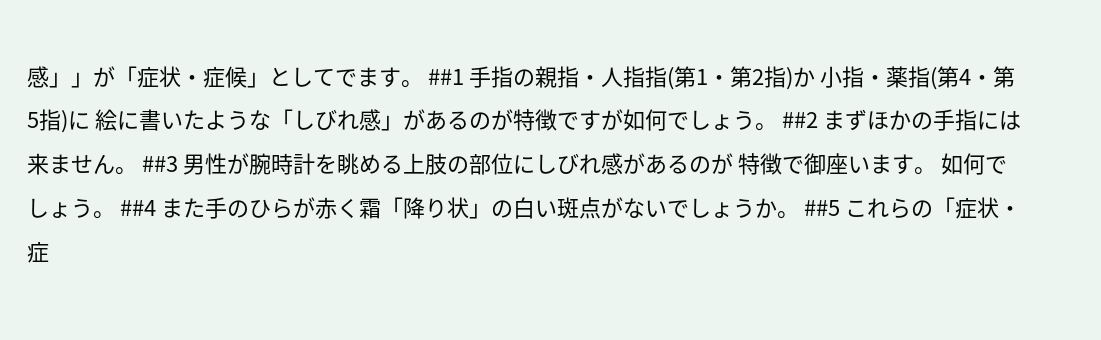感」」が「症状・症候」としてでます。 ##1 手指の親指・人指指(第1・第2指)か 小指・薬指(第4・第5指)に 絵に書いたような「しびれ感」があるのが特徴ですが如何でしょう。 ##2 まずほかの手指には来ません。 ##3 男性が腕時計を眺める上肢の部位にしびれ感があるのが 特徴で御座います。 如何でしょう。 ##4 また手のひらが赤く霜「降り状」の白い斑点がないでしょうか。 ##5 これらの「症状・症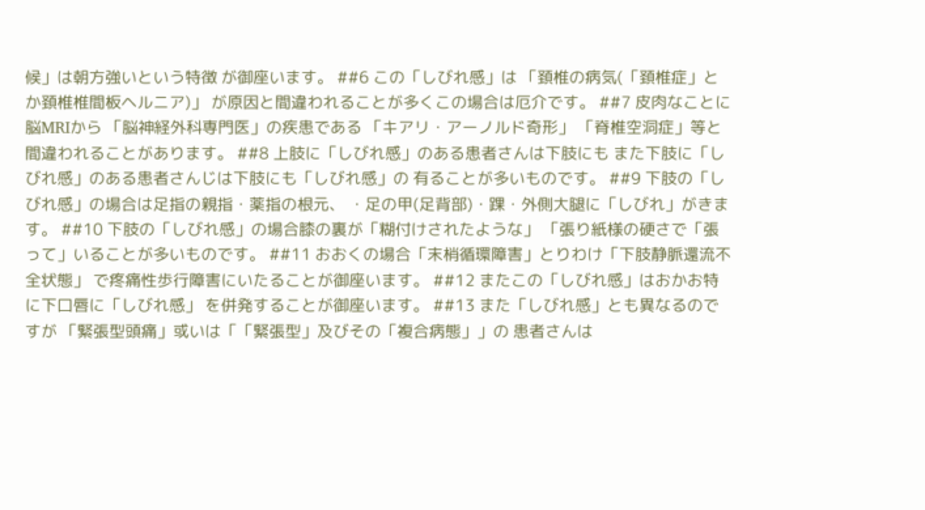候」は朝方強いという特徴 が御座います。 ##6 この「しびれ感」は 「頚椎の病気(「頚椎症」とか頚椎椎間板ヘルニア)」 が原因と間違われることが多くこの場合は厄介です。 ##7 皮肉なことに脳MRIから 「脳神経外科専門医」の疾患である 「キアリ・アーノルド奇形」 「脊椎空洞症」等と間違われることがあります。 ##8 上肢に「しびれ感」のある患者さんは下肢にも また下肢に「しびれ感」のある患者さんじは下肢にも「しびれ感」の 有ることが多いものです。 ##9 下肢の「しびれ感」の場合は足指の親指・薬指の根元、 ・足の甲(足背部)・踝・外側大腿に「しびれ」がきます。 ##10 下肢の「しびれ感」の場合膝の裏が「糊付けされたような」 「張り紙様の硬さで「張って」いることが多いものです。 ##11 おおくの場合「末梢循環障害」とりわけ「下肢静脈還流不全状態」 で疼痛性歩行障害にいたることが御座います。 ##12 またこの「しびれ感」はおかお特に下口唇に「しびれ感」 を併発することが御座います。 ##13 また「しびれ感」とも異なるのですが 「緊張型頭痛」或いは「「緊張型」及びその「複合病態」」の 患者さんは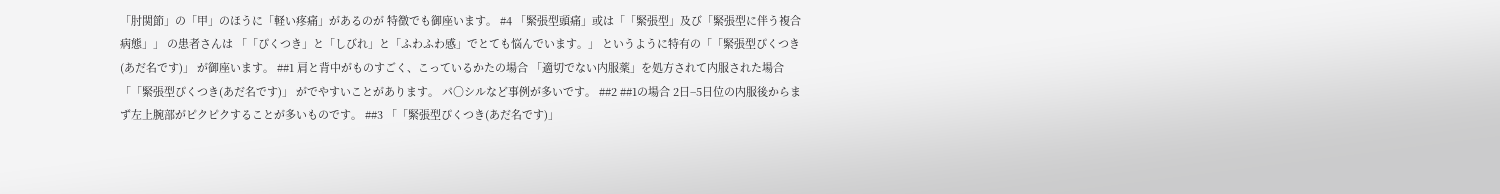「肘関節」の「甲」のほうに「軽い疼痛」があるのが 特徴でも御座います。 #4 「緊張型頭痛」或は「「緊張型」及び「緊張型に伴う複合病態」」 の患者さんは 「「ぴくつき」と「しびれ」と「ふわふわ感」でとても悩んでいます。」 というように特有の「「緊張型ぴくつき(あだ名です)」 が御座います。 ##1 肩と背中がものすごく、こっているかたの場合 「適切でない内服薬」を処方されて内服された場合「「緊張型ぴくつき(あだ名です)」 がでやすいことがあります。 パ○シルなど事例が多いです。 ##2 ##1の場合 2日−5日位の内服後からまず左上腕部がピクピクすることが多いものです。 ##3 「「緊張型ぴくつき(あだ名です)」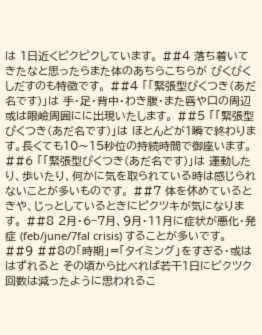は 1日近くピクピクしています。 ##4 落ち着いてきたなと思ったらまた体のあちらこちらが ぴくぴくしだすのも特徴です。 ##4 「「緊張型ぴくつき(あだ名です)」は 手・足・背中・わき腹・また唇や口の周辺或は眼嶮周囲にに出現いたします。 ##5 「「緊張型ぴくつき(あだ名です)」は ほとんどが1瞬で終わります。長くても10〜15秒位の持続時間で御座います。 ##6 「「緊張型ぴくつき(あだ名です)」は 運動したり、歩いたり、何かに気を取られている時は感じられないことが多いものです。 ##7 体を休めているときや、じっとしているときにピクツキが気になります。 ##8 2月・6−7月、9月・11月に症状が悪化・発症 (feb/june/7fal crisis) することが多いです。 ##9 ##8の「時期」=「タイミング」をすぎる・或ははずれると その頃から比べれば若干1日にピクツク回数は減ったように思われるこ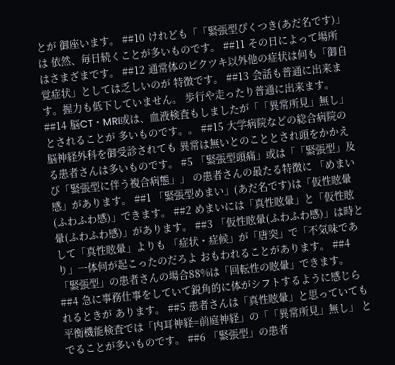とが 御座います。 ##10 けれども「「緊張型ぴくつき(あだ名です)」は 依然、毎日続くことが多いものです。 ##11 その日によって場所はさまざまです。 ##12 通常体のピクツキ以外他の症状は何も「御自覚症状」としては乏しいのが 特徴です。 ##13 会話も普通に出来ます。握力も低下していません。 歩行や走ったり普通に出来ます。 ##14 脳CT・MRI或は、血液検査もしましたが「「異常所見」無し」とされることが 多いものです。。 ##15 大学病院などの総合病院の脳神経外科を御受診されても 異常は無いとのこととされ頭をかかえる患者さんは多いものです。 #5 「緊張型頭痛」或は「「緊張型」及び「緊張型に伴う複合病態」」 の患者さんの最たる特徴に 「めまい感」があります。 ##1 「緊張型めまい」(あだ名です)は「仮性眩暈(ふわふわ感)」できます。 ##2 めまいには「真性眩暈」と「仮性眩暈(ふわふわ感)」があります。 ##3 「仮性眩暈(ふわふわ感)」は時として「真性眩暈」よりも 「症状・症候」が「唐突」で「不気味であり」一体何が起こったのだろよ おもわれることがあります。 ##4 「緊張型」の患者さんの場合88%は「回転性の眩暈」できます。 ##4 急に事務仕事をしていて鋭角的に体がシフトするように感じられるときが あります。 ##5 患者さんは「真性眩暈」と思っていても 平衡機能検査では「内耳神経=前庭神経」の「「異常所見」無し」 とでることが多いものです。 ##6 「緊張型」の患者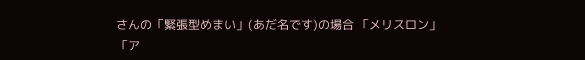さんの「緊張型めまい」(あだ名です)の場合 「メリスロン」「ア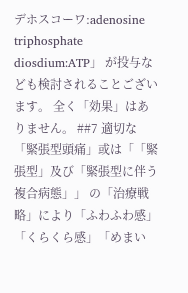デホスコーワ:adenosine triphosphate diosdium:ATP」 が投与なども検討されることございます。 全く「効果」はありません。 ##7 適切な「緊張型頭痛」或は「「緊張型」及び「緊張型に伴う複合病態」」 の「治療戦略」により「ふわふわ感」「くらくら感」「めまい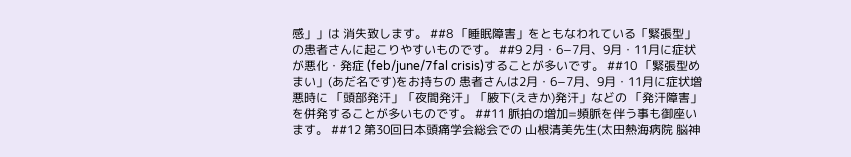感」」は 消失致します。 ##8 「睡眠障害」をともなわれている「緊張型」の患者さんに起こりやすいものです。 ##9 2月・6−7月、9月・11月に症状が悪化・発症 (feb/june/7fal crisis)することが多いです。 ##10 「緊張型めまい」(あだ名です)をお持ちの 患者さんは2月・6−7月、9月・11月に症状増悪時に 「頭部発汗」「夜間発汗」「腋下(えきか)発汗」などの 「発汗障害」を併発することが多いものです。 ##11 脈拍の増加=頻脈を伴う事も御座います。 ##12 第30回日本頭痛学会総会での 山根清美先生(太田熱海病院 脳神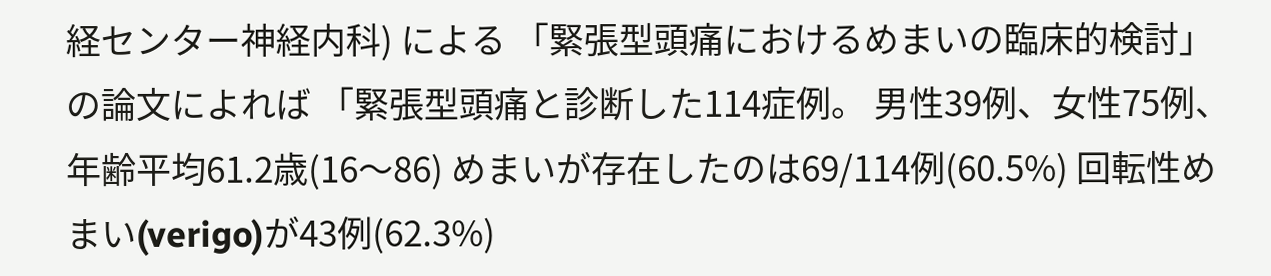経センター神経内科) による 「緊張型頭痛におけるめまいの臨床的検討」の論文によれば 「緊張型頭痛と診断した114症例。 男性39例、女性75例、年齢平均61.2歳(16〜86) めまいが存在したのは69/114例(60.5%) 回転性めまい(verigo)が43例(62.3%)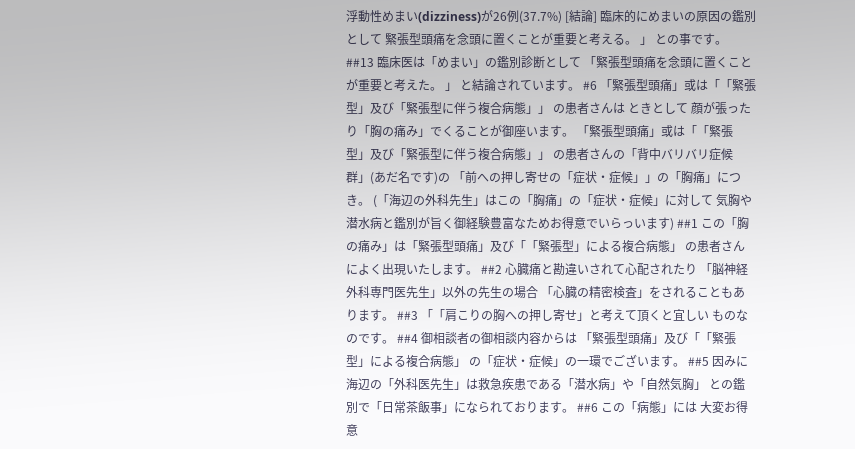浮動性めまい(dizziness)が26例(37.7%) [結論] 臨床的にめまいの原因の鑑別として 緊張型頭痛を念頭に置くことが重要と考える。 」 との事です。 ##13 臨床医は「めまい」の鑑別診断として 「緊張型頭痛を念頭に置くことが重要と考えた。 」 と結論されています。 #6 「緊張型頭痛」或は「「緊張型」及び「緊張型に伴う複合病態」」 の患者さんは ときとして 顔が張ったり「胸の痛み」でくることが御座います。 「緊張型頭痛」或は「「緊張型」及び「緊張型に伴う複合病態」」 の患者さんの「背中バリバリ症候群」(あだ名です)の 「前への押し寄せの「症状・症候」」の「胸痛」につき。 (「海辺の外科先生」はこの「胸痛」の「症状・症候」に対して 気胸や潜水病と鑑別が旨く御経験豊富なためお得意でいらっいます) ##1 この「胸の痛み」は「緊張型頭痛」及び「「緊張型」による複合病態」 の患者さんによく出現いたします。 ##2 心臓痛と勘違いされて心配されたり 「脳神経外科専門医先生」以外の先生の場合 「心臓の精密検査」をされることもあります。 ##3 「「肩こりの胸への押し寄せ」と考えて頂くと宜しい ものなのです。 ##4 御相談者の御相談内容からは 「緊張型頭痛」及び「「緊張型」による複合病態」 の「症状・症候」の一環でございます。 ##5 因みに 海辺の「外科医先生」は救急疾患である「潜水病」や「自然気胸」 との鑑別で「日常茶飯事」になられております。 ##6 この「病態」には 大変お得意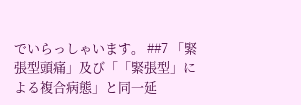でいらっしゃいます。 ##7 「緊張型頭痛」及び「「緊張型」による複合病態」と同一延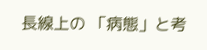長線上の 「病態」と考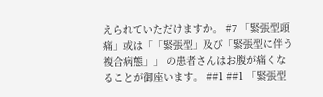えられていただけますか。 #7 「緊張型頭痛」或は「「緊張型」及び「緊張型に伴う複合病態」」 の患者さんはお腹が痛くなることが御座います。 ##1 ##1 「緊張型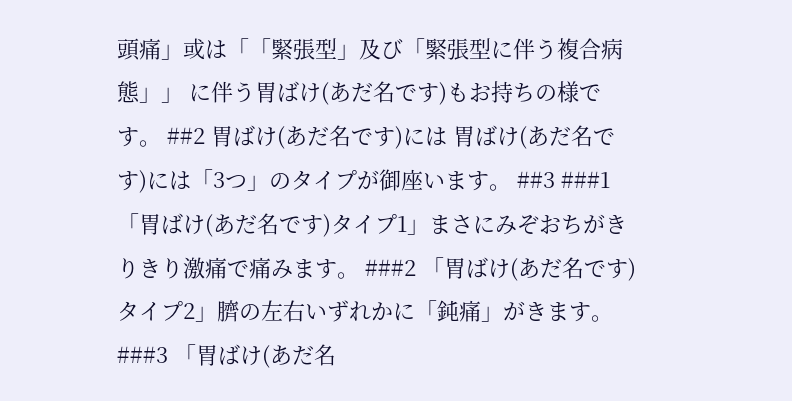頭痛」或は「「緊張型」及び「緊張型に伴う複合病態」」 に伴う胃ばけ(あだ名です)もお持ちの様です。 ##2 胃ばけ(あだ名です)には 胃ばけ(あだ名です)には「3つ」のタイプが御座います。 ##3 ###1 「胃ばけ(あだ名です)タイプ1」まさにみぞおちがきりきり激痛で痛みます。 ###2 「胃ばけ(あだ名です)タイプ2」臍の左右いずれかに「鈍痛」がきます。 ###3 「胃ばけ(あだ名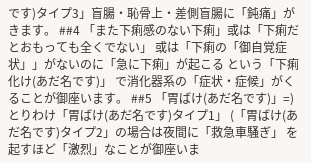です)タイプ3」盲腸・恥骨上・差側盲腸に「鈍痛」がきます。 ##4 「また下痢感のない下痢」或は「下痢だとおもっても全くでない」 或は「下痢の「御自覚症状」」がないのに「急に下痢」が起こる という「下痢化け(あだ名です)」 で消化器系の「症状・症候」がくることが御座います。 ##5 「胃ばけ(あだ名です)」=)とりわけ「胃ばけ(あだ名です)タイプ1」 (「胃ばけ(あだ名です)タイプ2」の場合は夜間に「救急車騒ぎ」 を起すほど「激烈」なことが御座いま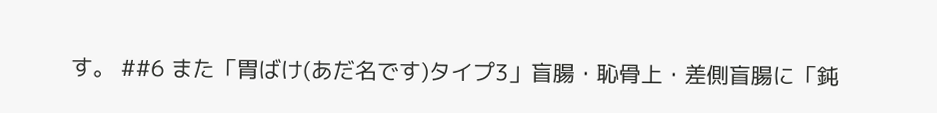す。 ##6 また「胃ばけ(あだ名です)タイプ3」盲腸・恥骨上・差側盲腸に「鈍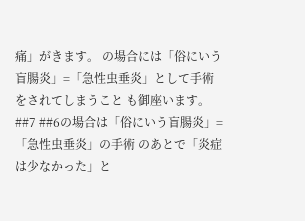痛」がきます。 の場合には「俗にいう盲腸炎」=「急性虫垂炎」として手術をされてしまうこと も御座います。 ##7 ##6の場合は「俗にいう盲腸炎」=「急性虫垂炎」の手術 のあとで「炎症は少なかった」と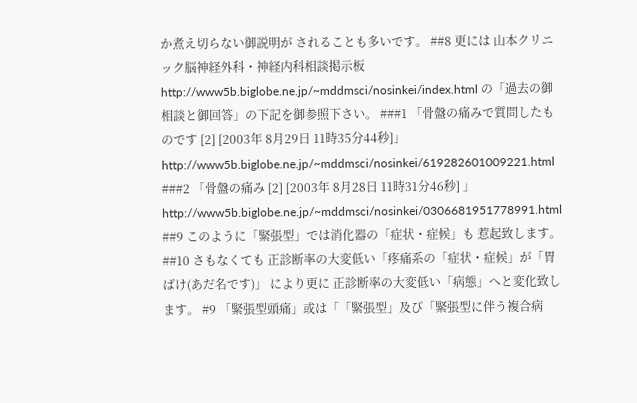か煮え切らない御説明が されることも多いです。 ##8 更には 山本クリニック脳神経外科・神経内科相談掲示板 http://www5b.biglobe.ne.jp/~mddmsci/nosinkei/index.html の「過去の御相談と御回答」の下記を御参照下さい。 ###1 「骨盤の痛みで質問したものです [2] [2003年 8月29日 11時35分44秒]」 http://www5b.biglobe.ne.jp/~mddmsci/nosinkei/619282601009221.html ###2 「骨盤の痛み [2] [2003年 8月28日 11時31分46秒] 」 http://www5b.biglobe.ne.jp/~mddmsci/nosinkei/0306681951778991.html ##9 このように「緊張型」では消化器の「症状・症候」も 惹起致します。 ##10 さもなくても 正診断率の大変低い「疼痛系の「症状・症候」が「胃ばけ(あだ名です)」 により更に 正診断率の大変低い「病態」へと変化致します。 #9 「緊張型頭痛」或は「「緊張型」及び「緊張型に伴う複合病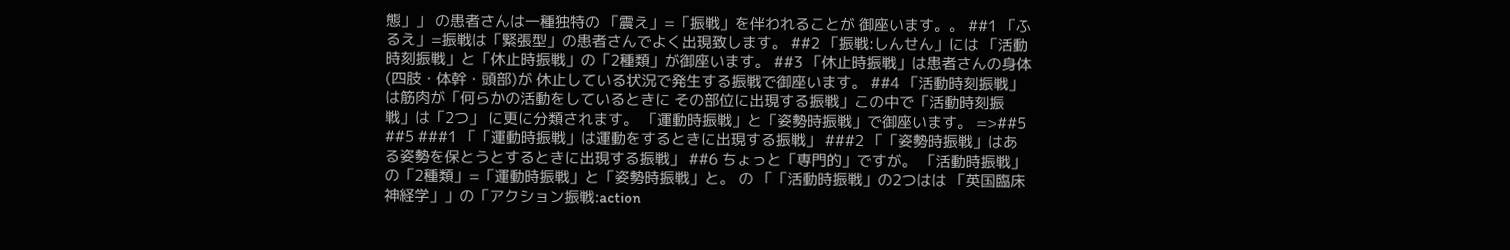態」」 の患者さんは一種独特の 「震え」=「振戦」を伴われることが 御座います。。 ##1 「ふるえ」=振戦は「緊張型」の患者さんでよく出現致します。 ##2 「振戦:しんせん」には 「活動時刻振戦」と「休止時振戦」の「2種類」が御座います。 ##3 「休止時振戦」は患者さんの身体(四肢・体幹・頭部)が 休止している状況で発生する振戦で御座います。 ##4 「活動時刻振戦」は筋肉が「何らかの活動をしているときに その部位に出現する振戦」この中で「活動時刻振戦」は「2つ」 に更に分類されます。 「運動時振戦」と「姿勢時振戦」で御座います。 =>##5 ##5 ###1 「「運動時振戦」は運動をするときに出現する振戦」 ###2 「「姿勢時振戦」はある姿勢を保とうとするときに出現する振戦」 ##6 ちょっと「専門的」ですが。 「活動時振戦」の「2種類」=「運動時振戦」と「姿勢時振戦」と。 の 「「活動時振戦」の2つはは 「英国臨床神経学」」の「アクション振戦:action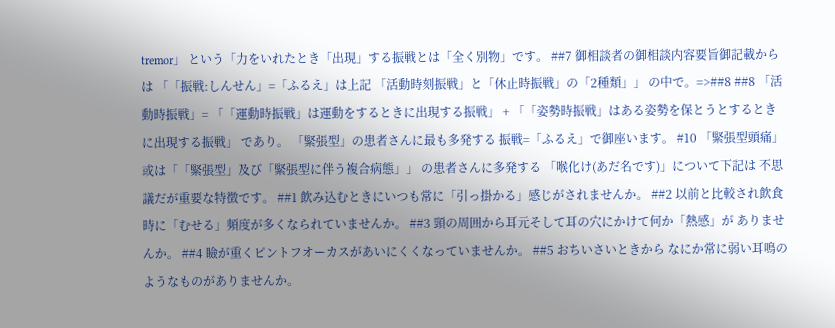tremor」 という「力をいれたとき「出現」する振戦とは「全く別物」です。 ##7 御相談者の御相談内容要旨御記載からは 「「振戦:しんせん」=「ふるえ」は上記 「活動時刻振戦」と「休止時振戦」の「2種類」」 の中で。=>##8 ##8 「活動時振戦」= 「「運動時振戦」は運動をするときに出現する振戦」 + 「「姿勢時振戦」はある姿勢を保とうとするときに出現する振戦」 であり。 「緊張型」の患者さんに最も多発する 振戦=「ふるえ」で御座います。 #10 「緊張型頭痛」或は「「緊張型」及び「緊張型に伴う複合病態」」 の患者さんに多発する 「喉化け(あだ名です)」について下記は 不思議だが重要な特徴です。 ##1 飲み込むときにいつも常に「引っ掛かる」感じがされませんか。 ##2 以前と比較され飲食時に「むせる」頻度が多くなられていませんか。 ##3 頸の周囲から耳元そして耳の穴にかけて何か「熱感」が ありませんか。 ##4 瞼が重くピントフオーカスがあいにくくなっていませんか。 ##5 おちいさいときから なにか常に弱い耳鳴のようなものがありませんか。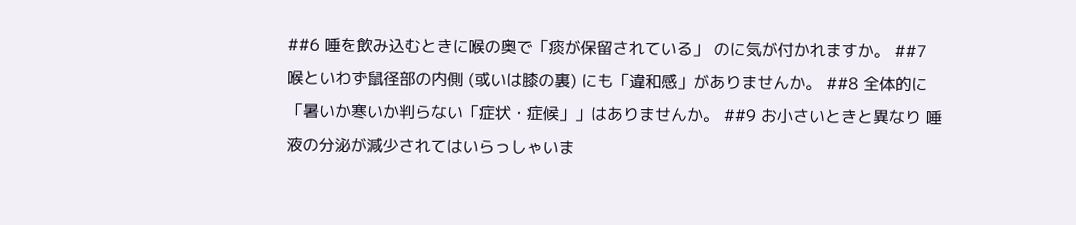##6 唾を飲み込むときに喉の奥で「痰が保留されている」 のに気が付かれますか。 ##7 喉といわず鼠径部の内側 (或いは膝の裏) にも「違和感」がありませんか。 ##8 全体的に「暑いか寒いか判らない「症状・症候」」はありませんか。 ##9 お小さいときと異なり 唾液の分泌が減少されてはいらっしゃいま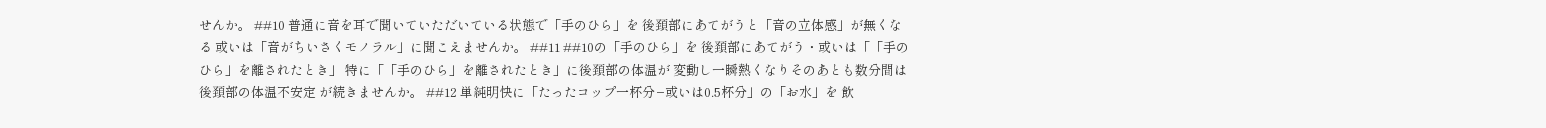せんか。 ##10 普通に音を耳で聞いていただいている状態で「手のひら」を 後頚部にあてがうと「音の立体感」が無くなる 或いは「音がちいさくモノラル」に聞こえませんか。 ##11 ##10の「手のひら」を 後頚部にあてがう・或いは「「手のひら」を離されたとき」 特に「「手のひら」を離されたとき」に後頚部の体温が 変動し一瞬熱くなりそのあとも数分間は後頚部の体温不安定 が続きませんか。 ##12 単純明快に「たったコップ一杯分−或いは0.5杯分」の「お水」を 飲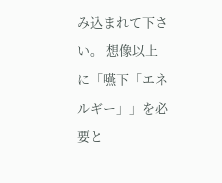み込まれて下さい。 想像以上に「嚥下「エネルギー」」を必要と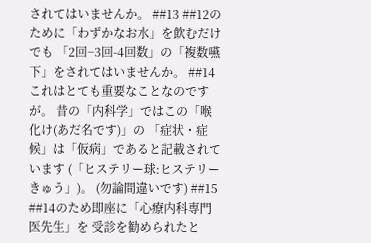されてはいませんか。 ##13 ##12のために「わずかなお水」を飲むだけでも 「2回−3回-4回数」の「複数嚥下」をされてはいませんか。 ##14 これはとても重要なことなのですが。 昔の「内科学」ではこの「喉化け(あだ名です)」の 「症状・症候」は「仮病」であると記載されています (「ヒステリー球:ヒステリーきゅう」)。 (勿論間違いです) ##15 ##14のため即座に「心療内科専門医先生」を 受診を勧められたと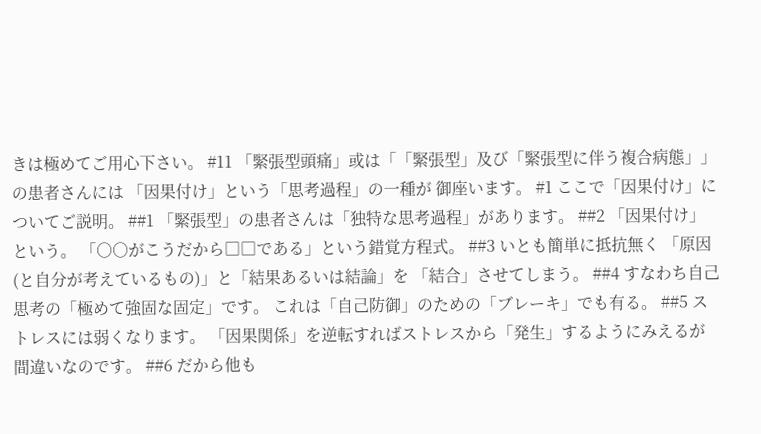きは極めてご用心下さい。 #11 「緊張型頭痛」或は「「緊張型」及び「緊張型に伴う複合病態」」 の患者さんには 「因果付け」という「思考過程」の一種が 御座います。 #1 ここで「因果付け」についてご説明。 ##1 「緊張型」の患者さんは「独特な思考過程」があります。 ##2 「因果付け」という。 「○○がこうだから□□である」という錯覚方程式。 ##3 いとも簡単に抵抗無く 「原因(と自分が考えているもの)」と「結果あるいは結論」を 「結合」させてしまう。 ##4 すなわち自己思考の「極めて強固な固定」です。 これは「自己防御」のための「ブレーキ」でも有る。 ##5 ストレスには弱くなります。 「因果関係」を逆転すればストレスから「発生」するようにみえるが間違いなのです。 ##6 だから他も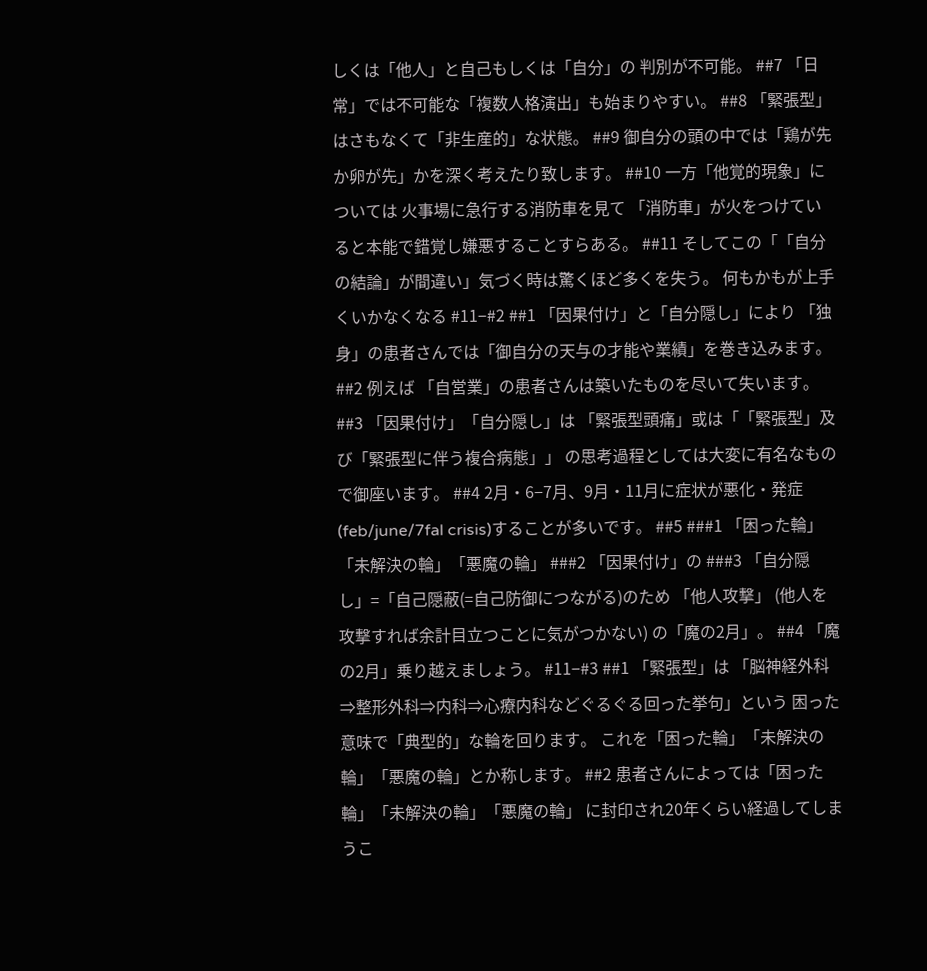しくは「他人」と自己もしくは「自分」の 判別が不可能。 ##7 「日常」では不可能な「複数人格演出」も始まりやすい。 ##8 「緊張型」はさもなくて「非生産的」な状態。 ##9 御自分の頭の中では「鶏が先か卵が先」かを深く考えたり致します。 ##10 一方「他覚的現象」については 火事場に急行する消防車を見て 「消防車」が火をつけていると本能で錯覚し嫌悪することすらある。 ##11 そしてこの「「自分の結論」が間違い」気づく時は驚くほど多くを失う。 何もかもが上手くいかなくなる #11−#2 ##1 「因果付け」と「自分隠し」により 「独身」の患者さんでは「御自分の天与の才能や業績」を巻き込みます。 ##2 例えば 「自営業」の患者さんは築いたものを尽いて失います。 ##3 「因果付け」「自分隠し」は 「緊張型頭痛」或は「「緊張型」及び「緊張型に伴う複合病態」」 の思考過程としては大変に有名なもので御座います。 ##4 2月・6−7月、9月・11月に症状が悪化・発症 (feb/june/7fal crisis)することが多いです。 ##5 ###1 「困った輪」「未解決の輪」「悪魔の輪」 ###2 「因果付け」の ###3 「自分隠し」=「自己隠蔽(=自己防御につながる)のため 「他人攻撃」 (他人を攻撃すれば余計目立つことに気がつかない) の「魔の2月」。 ##4 「魔の2月」乗り越えましょう。 #11−#3 ##1 「緊張型」は 「脳神経外科⇒整形外科⇒内科⇒心療内科などぐるぐる回った挙句」という 困った意味で「典型的」な輪を回ります。 これを「困った輪」「未解決の輪」「悪魔の輪」とか称します。 ##2 患者さんによっては「困った輪」「未解決の輪」「悪魔の輪」 に封印され20年くらい経過してしまうこ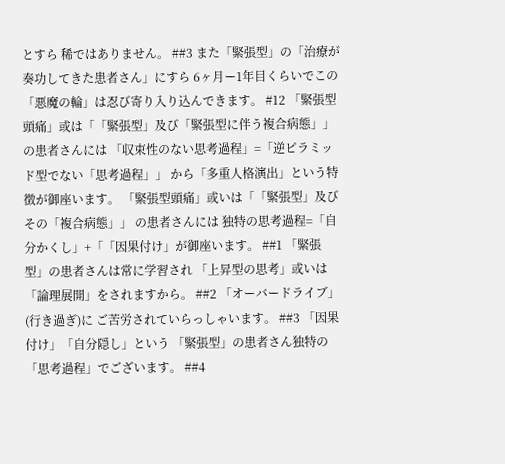とすら 稀ではありません。 ##3 また「緊張型」の「治療が奏功してきた患者さん」にすら 6ヶ月ー1年目くらいでこの「悪魔の輪」は忍び寄り入り込んできます。 #12 「緊張型頭痛」或は「「緊張型」及び「緊張型に伴う複合病態」」 の患者さんには 「収束性のない思考過程」=「逆ピラミッド型でない「思考過程」」 から「多重人格演出」という特徴が御座います。 「緊張型頭痛」或いは「「緊張型」及びその「複合病態」」 の患者さんには 独特の思考過程=「自分かくし」+「「因果付け」が御座います。 ##1 「緊張型」の患者さんは常に学習され 「上昇型の思考」或いは「論理展開」をされますから。 ##2 「オーバードライブ」(行き過ぎ)に ご苦労されていらっしゃいます。 ##3 「因果付け」「自分隠し」という 「緊張型」の患者さん独特の「思考過程」でございます。 ##4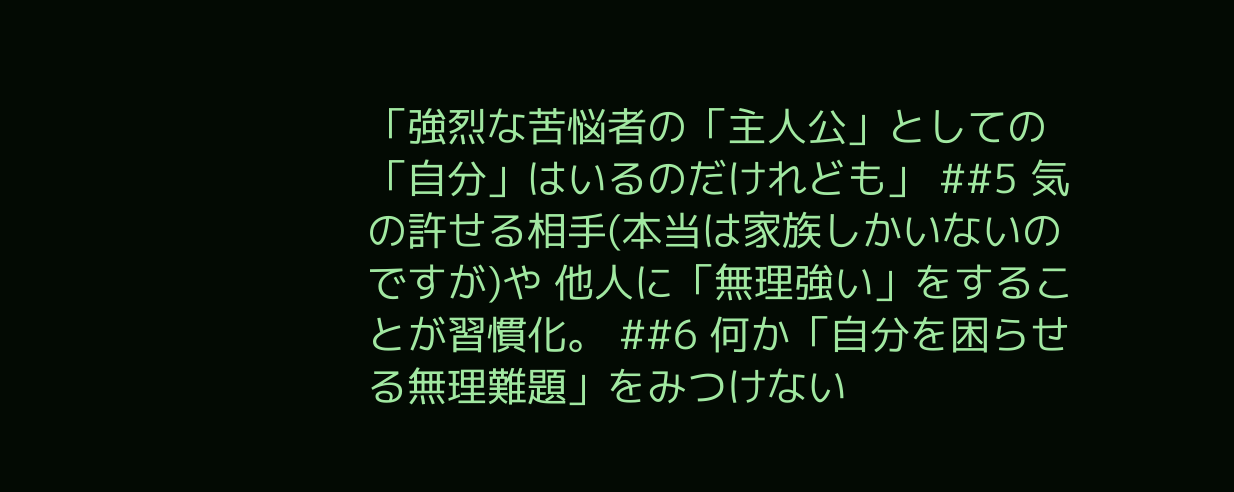「強烈な苦悩者の「主人公」としての「自分」はいるのだけれども」 ##5 気の許せる相手(本当は家族しかいないのですが)や 他人に「無理強い」をすることが習慣化。 ##6 何か「自分を困らせる無理難題」をみつけない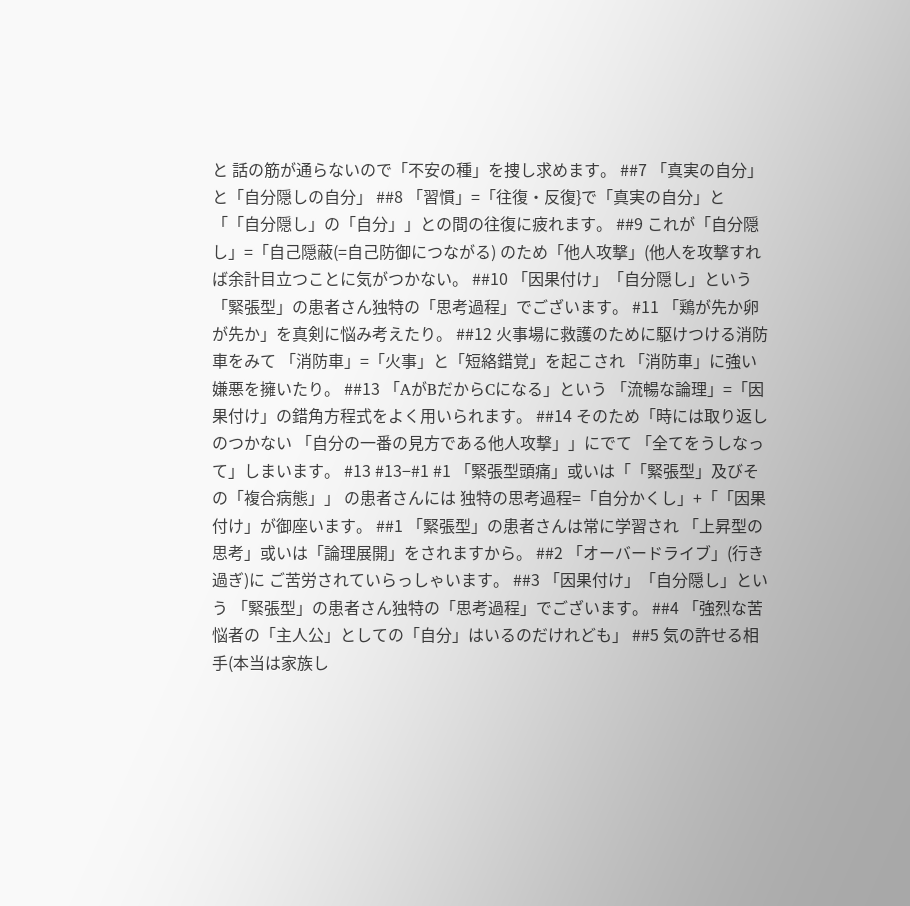と 話の筋が通らないので「不安の種」を捜し求めます。 ##7 「真実の自分」と「自分隠しの自分」 ##8 「習慣」=「往復・反復}で「真実の自分」と 「「自分隠し」の「自分」」との間の往復に疲れます。 ##9 これが「自分隠し」=「自己隠蔽(=自己防御につながる) のため「他人攻撃」(他人を攻撃すれば余計目立つことに気がつかない。 ##10 「因果付け」「自分隠し」という 「緊張型」の患者さん独特の「思考過程」でございます。 #11 「鶏が先か卵が先か」を真剣に悩み考えたり。 ##12 火事場に救護のために駆けつける消防車をみて 「消防車」=「火事」と「短絡錯覚」を起こされ 「消防車」に強い嫌悪を擁いたり。 ##13 「AがBだからCになる」という 「流暢な論理」=「因果付け」の錯角方程式をよく用いられます。 ##14 そのため「時には取り返しのつかない 「自分の一番の見方である他人攻撃」」にでて 「全てをうしなって」しまいます。 #13 #13−#1 #1 「緊張型頭痛」或いは「「緊張型」及びその「複合病態」」 の患者さんには 独特の思考過程=「自分かくし」+「「因果付け」が御座います。 ##1 「緊張型」の患者さんは常に学習され 「上昇型の思考」或いは「論理展開」をされますから。 ##2 「オーバードライブ」(行き過ぎ)に ご苦労されていらっしゃいます。 ##3 「因果付け」「自分隠し」という 「緊張型」の患者さん独特の「思考過程」でございます。 ##4 「強烈な苦悩者の「主人公」としての「自分」はいるのだけれども」 ##5 気の許せる相手(本当は家族し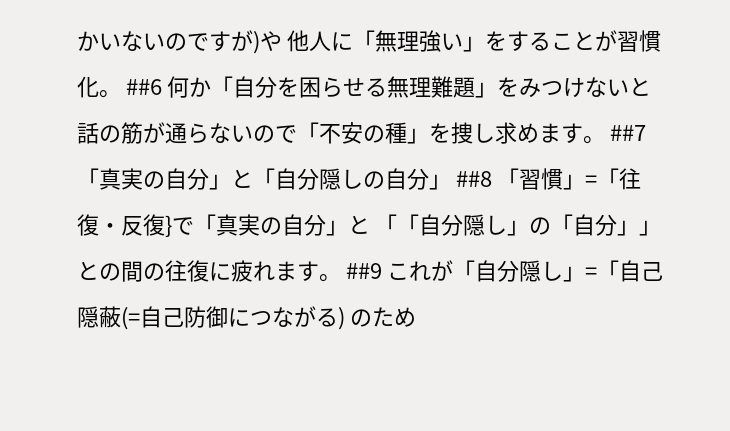かいないのですが)や 他人に「無理強い」をすることが習慣化。 ##6 何か「自分を困らせる無理難題」をみつけないと 話の筋が通らないので「不安の種」を捜し求めます。 ##7 「真実の自分」と「自分隠しの自分」 ##8 「習慣」=「往復・反復}で「真実の自分」と 「「自分隠し」の「自分」」との間の往復に疲れます。 ##9 これが「自分隠し」=「自己隠蔽(=自己防御につながる) のため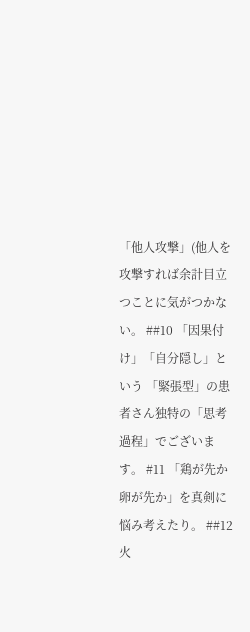「他人攻撃」(他人を攻撃すれば余計目立つことに気がつかない。 ##10 「因果付け」「自分隠し」という 「緊張型」の患者さん独特の「思考過程」でございます。 #11 「鶏が先か卵が先か」を真剣に悩み考えたり。 ##12 火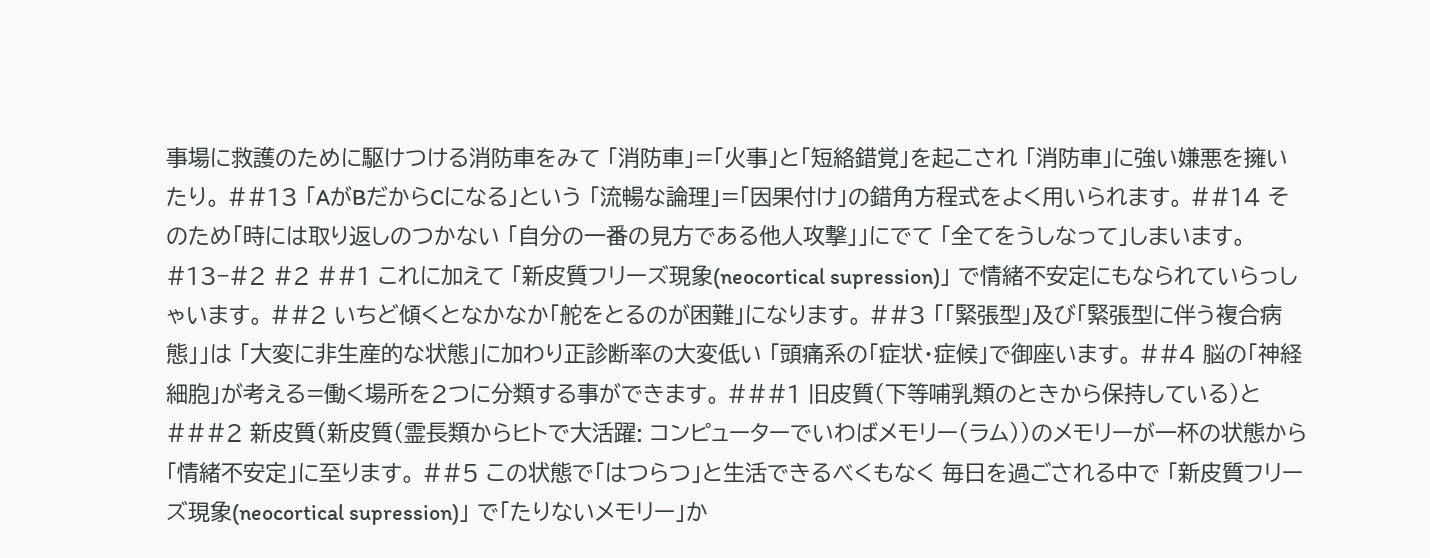事場に救護のために駆けつける消防車をみて 「消防車」=「火事」と「短絡錯覚」を起こされ 「消防車」に強い嫌悪を擁いたり。 ##13 「AがBだからCになる」という 「流暢な論理」=「因果付け」の錯角方程式をよく用いられます。 ##14 そのため「時には取り返しのつかない 「自分の一番の見方である他人攻撃」」にでて 「全てをうしなって」しまいます。 #13−#2 #2 ##1 これに加えて 「新皮質フリーズ現象(neocortical supression)」 で情緒不安定にもなられていらっしゃいます。 ##2 いちど傾くとなかなか「舵をとるのが困難」になります。 ##3 「「緊張型」及び「緊張型に伴う複合病態」」は 「大変に非生産的な状態」に加わり正診断率の大変低い 「頭痛系の「症状・症候」で御座います。 ##4 脳の「神経細胞」が考える=働く場所を2つに分類する事ができます。 ###1 旧皮質(下等哺乳類のときから保持している)と ###2 新皮質(新皮質(霊長類からヒトで大活躍: コンピューターでいわばメモリー(ラム))のメモリーが一杯の状態から 「情緒不安定」に至ります。 ##5 この状態で「はつらつ」と生活できるべくもなく 毎日を過ごされる中で 「新皮質フリーズ現象(neocortical supression)」 で「たりないメモリー」か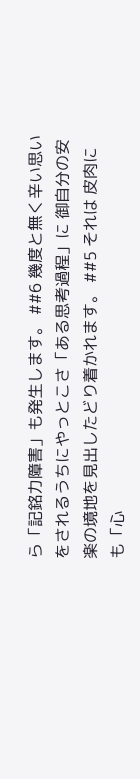ら「記銘力障害」も発生します。 ##6 幾度と無く辛い思いをされるうちにやっとこさ「ある思考過程」に 御自分の安楽の境地を見出したどり着かれます。 ##5 それは 皮肉にも「心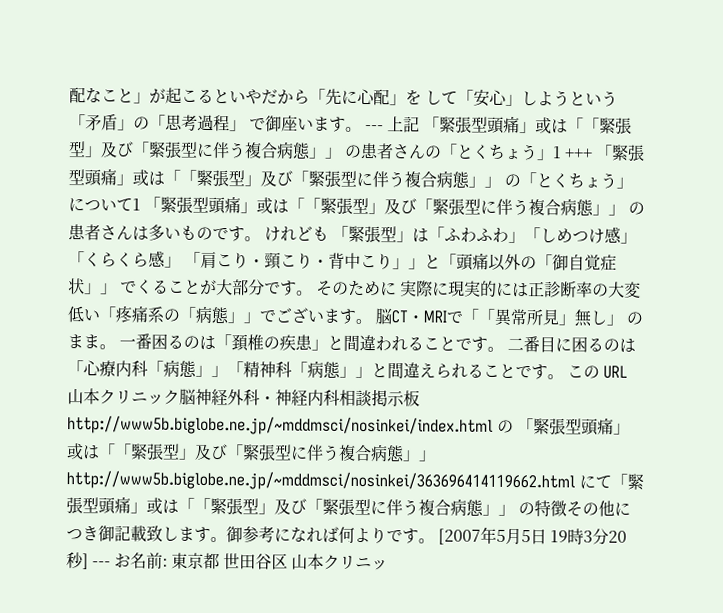配なこと」が起こるといやだから「先に心配」を して「安心」しようという「矛盾」の「思考過程」 で御座います。 --- 上記 「緊張型頭痛」或は「「緊張型」及び「緊張型に伴う複合病態」」 の患者さんの「とくちょう」1 +++ 「緊張型頭痛」或は「「緊張型」及び「緊張型に伴う複合病態」」 の「とくちょう」について1 「緊張型頭痛」或は「「緊張型」及び「緊張型に伴う複合病態」」 の患者さんは多いものです。 けれども 「緊張型」は「ふわふわ」「しめつけ感」「くらくら感」 「肩こり・頸こり・背中こり」」と「頭痛以外の「御自覚症状」」 でくることが大部分です。 そのために 実際に現実的には正診断率の大変低い「疼痛系の「病態」」でございます。 脳CT・MRIで「「異常所見」無し」 のまま。 一番困るのは「頚椎の疾患」と間違われることです。 二番目に困るのは 「心療内科「病態」」「精神科「病態」」と間違えられることです。 この URL 山本クリニック脳神経外科・神経内科相談掲示板 http://www5b.biglobe.ne.jp/~mddmsci/nosinkei/index.html の 「緊張型頭痛」或は「「緊張型」及び「緊張型に伴う複合病態」」 http://www5b.biglobe.ne.jp/~mddmsci/nosinkei/363696414119662.html にて「緊張型頭痛」或は「「緊張型」及び「緊張型に伴う複合病態」」 の特徴その他につき御記載致します。御参考になれば何よりです。 [2007年5月5日 19時3分20秒] --- お名前: 東京都 世田谷区 山本クリニッ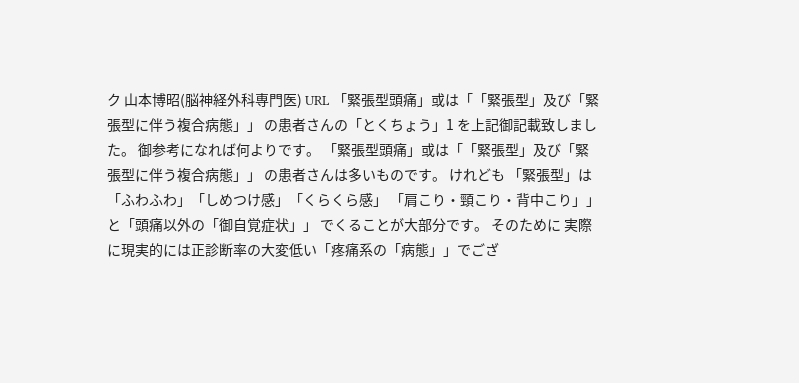ク 山本博昭(脳神経外科専門医) URL 「緊張型頭痛」或は「「緊張型」及び「緊張型に伴う複合病態」」 の患者さんの「とくちょう」1 を上記御記載致しました。 御参考になれば何よりです。 「緊張型頭痛」或は「「緊張型」及び「緊張型に伴う複合病態」」 の患者さんは多いものです。 けれども 「緊張型」は「ふわふわ」「しめつけ感」「くらくら感」 「肩こり・頸こり・背中こり」」と「頭痛以外の「御自覚症状」」 でくることが大部分です。 そのために 実際に現実的には正診断率の大変低い「疼痛系の「病態」」でござ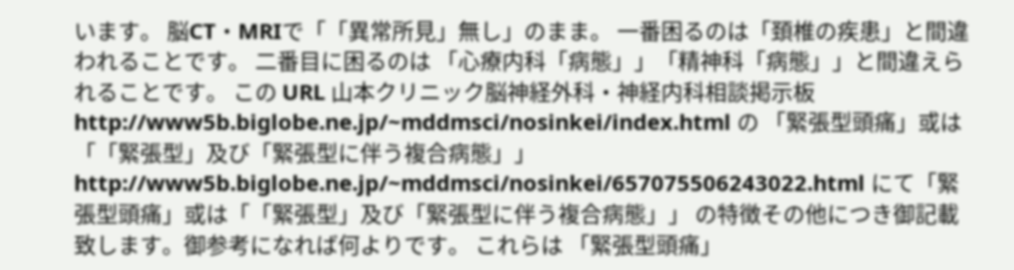います。 脳CT・MRIで「「異常所見」無し」のまま。 一番困るのは「頚椎の疾患」と間違われることです。 二番目に困るのは 「心療内科「病態」」「精神科「病態」」と間違えられることです。 この URL 山本クリニック脳神経外科・神経内科相談掲示板 http://www5b.biglobe.ne.jp/~mddmsci/nosinkei/index.html の 「緊張型頭痛」或は「「緊張型」及び「緊張型に伴う複合病態」」 http://www5b.biglobe.ne.jp/~mddmsci/nosinkei/657075506243022.html にて「緊張型頭痛」或は「「緊張型」及び「緊張型に伴う複合病態」」 の特徴その他につき御記載致します。御参考になれば何よりです。 これらは 「緊張型頭痛」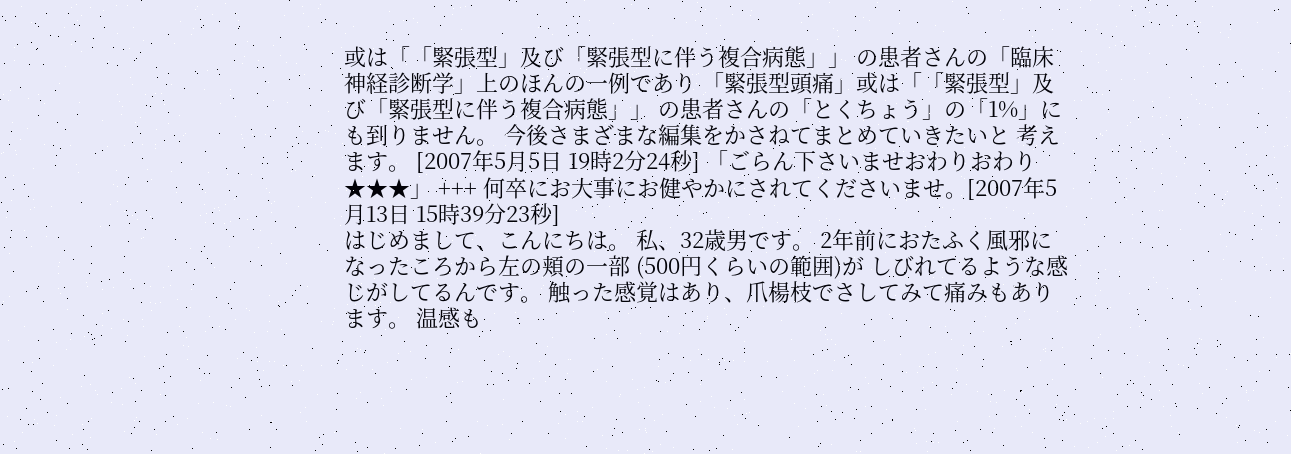或は「「緊張型」及び「緊張型に伴う複合病態」」 の患者さんの「臨床神経診断学」上のほんの一例であり 「緊張型頭痛」或は「「緊張型」及び「緊張型に伴う複合病態」」 の患者さんの「とくちょう」の「1%」にも到りません。 今後さまざまな編集をかさねてまとめていきたいと 考えます。 [2007年5月5日 19時2分24秒] 「ごらん下さいませおわりおわり★★★」 +++ 何卒にお大事にお健やかにされてくださいませ。[2007年5月13日 15時39分23秒]
はじめまして、こんにちは。 私、32歳男です。 2年前におたふく風邪になったころから左の頬の一部 (500円くらいの範囲)が しびれてるような感じがしてるんです。 触った感覚はあり、爪楊枝でさしてみて痛みもあります。 温感も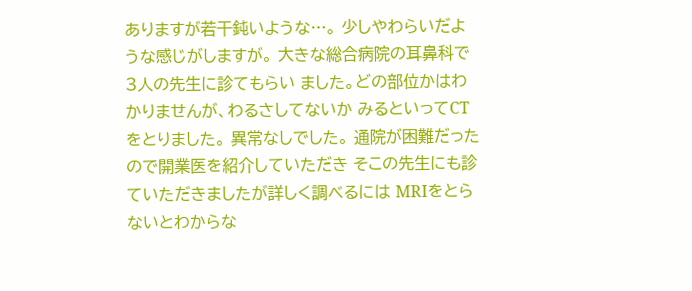ありますが若干鈍いような…。 少しやわらいだような感じがしますが。 大きな総合病院の耳鼻科で3人の先生に診てもらい ました。どの部位かはわかりませんが、わるさしてないか みるといってCTをとりました。 異常なしでした。 通院が困難だったので開業医を紹介していただき そこの先生にも診ていただきましたが詳しく調べるには MRIをとらないとわからな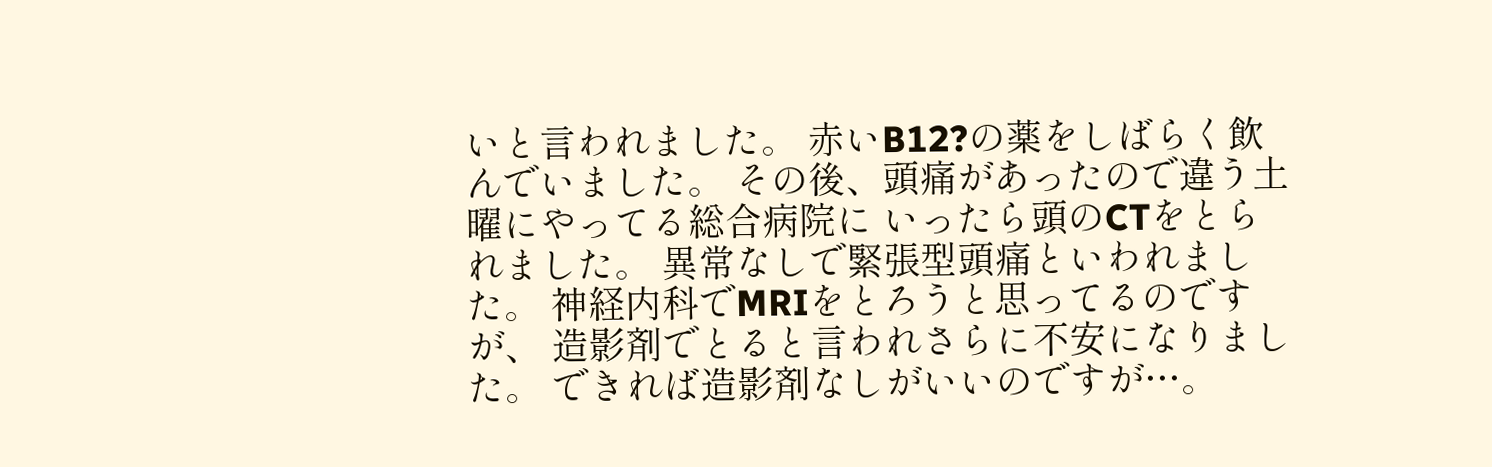いと言われました。 赤いB12?の薬をしばらく飲んでいました。 その後、頭痛があったので違う土曜にやってる総合病院に いったら頭のCTをとられました。 異常なしで緊張型頭痛といわれました。 神経内科でMRIをとろうと思ってるのですが、 造影剤でとると言われさらに不安になりました。 できれば造影剤なしがいいのですが…。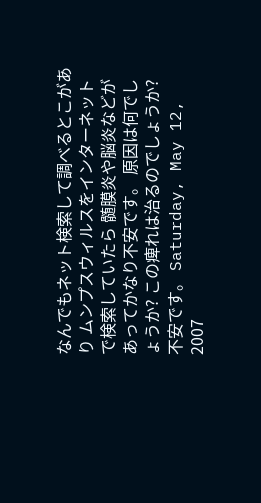なんでもネット検索して調べるとこがあり ムンプスウィルスをインターネットで検索していたら 髄膜炎や脳炎などがあってかなり不安です。 原因は何でしょうか? この痺れは治るのでしょうか? 不安です。 Saturday, May 12, 2007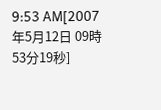9:53 AM[2007年5月12日 09時53分19秒]